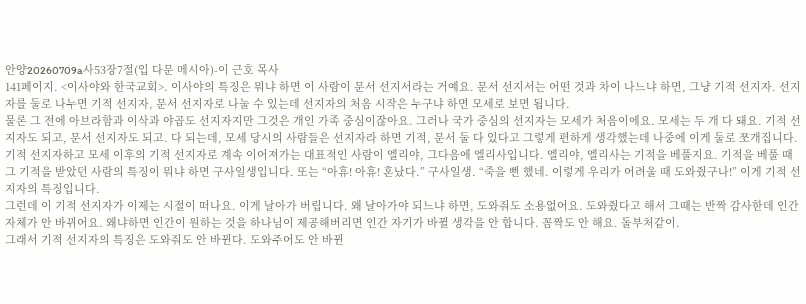안양20260709a사53장7절(입 다문 메시아)-이 근호 목사
141페이지. <이사야와 한국교회>. 이사야의 특징은 뭐냐 하면 이 사람이 문서 선지서라는 거예요. 문서 선지서는 어떤 것과 차이 나느냐 하면, 그냥 기적 선지자. 선지자를 둘로 나누면 기적 선지자, 문서 선지자로 나눌 수 있는데 선지자의 처음 시작은 누구냐 하면 모세로 보면 됩니다.
물론 그 전에 아브라함과 이삭과 야곱도 선지자지만 그것은 개인 가족 중심이잖아요. 그러나 국가 중심의 선지자는 모세가 처음이에요. 모세는 두 개 다 돼요. 기적 선지자도 되고, 문서 선지자도 되고. 다 되는데, 모세 당시의 사람들은 선지자라 하면 기적, 문서 둘 다 있다고 그렇게 편하게 생각했는데 나중에 이게 둘로 쪼개집니다.
기적 선지자하고 모세 이후의 기적 선지자로 계속 이어져가는 대표적인 사람이 엘리야, 그다음에 엘리사입니다. 엘리야, 엘리사는 기적을 베풀지요. 기적을 베풀 때 그 기적을 받았던 사람의 특징이 뭐냐 하면 구사일생입니다. 또는 “아휴! 아휴! 혼났다.” 구사일생. “죽을 뻔 했네. 이렇게 우리가 어려울 때 도와줬구나!” 이게 기적 선지자의 특징입니다.
그런데 이 기적 선지자가 이제는 시절이 떠나요. 이게 날아가 버립니다. 왜 날아가야 되느냐 하면, 도와줘도 소용없어요. 도와줬다고 해서 그때는 반짝 감사한데 인간 자체가 안 바뀌어요. 왜냐하면 인간이 원하는 것을 하나님이 제공해버리면 인간 자기가 바뀔 생각을 안 합니다. 꼼짝도 안 해요. 돌부처같이.
그래서 기적 선지자의 특징은 도와줘도 안 바뀐다. 도와주어도 안 바뀐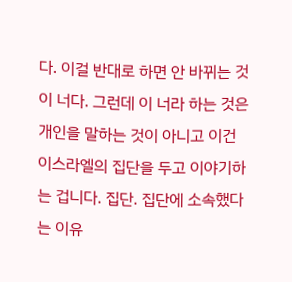다. 이걸 반대로 하면 안 바뀌는 것이 너다. 그런데 이 너라 하는 것은 개인을 말하는 것이 아니고 이건 이스라엘의 집단을 두고 이야기하는 겁니다. 집단. 집단에 소속했다는 이유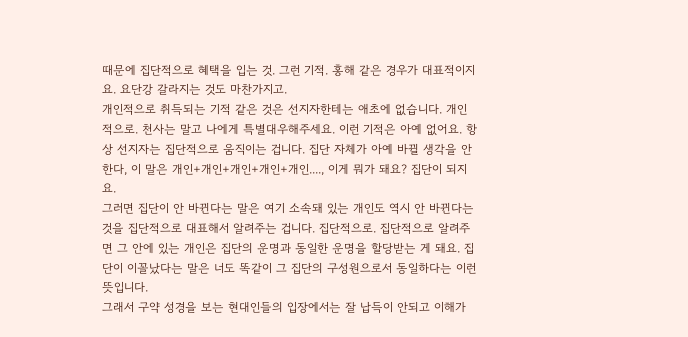때문에 집단적으로 혜택을 입는 것. 그런 기적. 홍해 같은 경우가 대표적이지요. 요단강 갈라지는 것도 마찬가지고.
개인적으로 취득되는 기적 같은 것은 선지자한테는 애초에 없습니다. 개인적으로. 천사는 말고 나에게 특별대우해주세요. 이런 기적은 아예 없어요. 항상 선지자는 집단적으로 움직이는 겁니다. 집단 자체가 아예 바뀔 생각을 안 한다, 이 말은 개인+개인+개인+개인+개인...., 이게 뭐가 돼요? 집단이 되지요.
그러면 집단이 안 바뀐다는 말은 여기 소속돼 있는 개인도 역시 안 바뀐다는 것을 집단적으로 대표해서 알려주는 겁니다. 집단적으로. 집단적으로 알려주면 그 안에 있는 개인은 집단의 운명과 동일한 운명을 할당받는 게 돼요. 집단이 이꼴났다는 말은 너도 똑같이 그 집단의 구성원으로서 동일하다는 이런 뜻입니다.
그래서 구약 성경을 보는 현대인들의 입장에서는 잘 납득이 안되고 이해가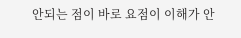안되는 점이 바로 요점이 이해가 안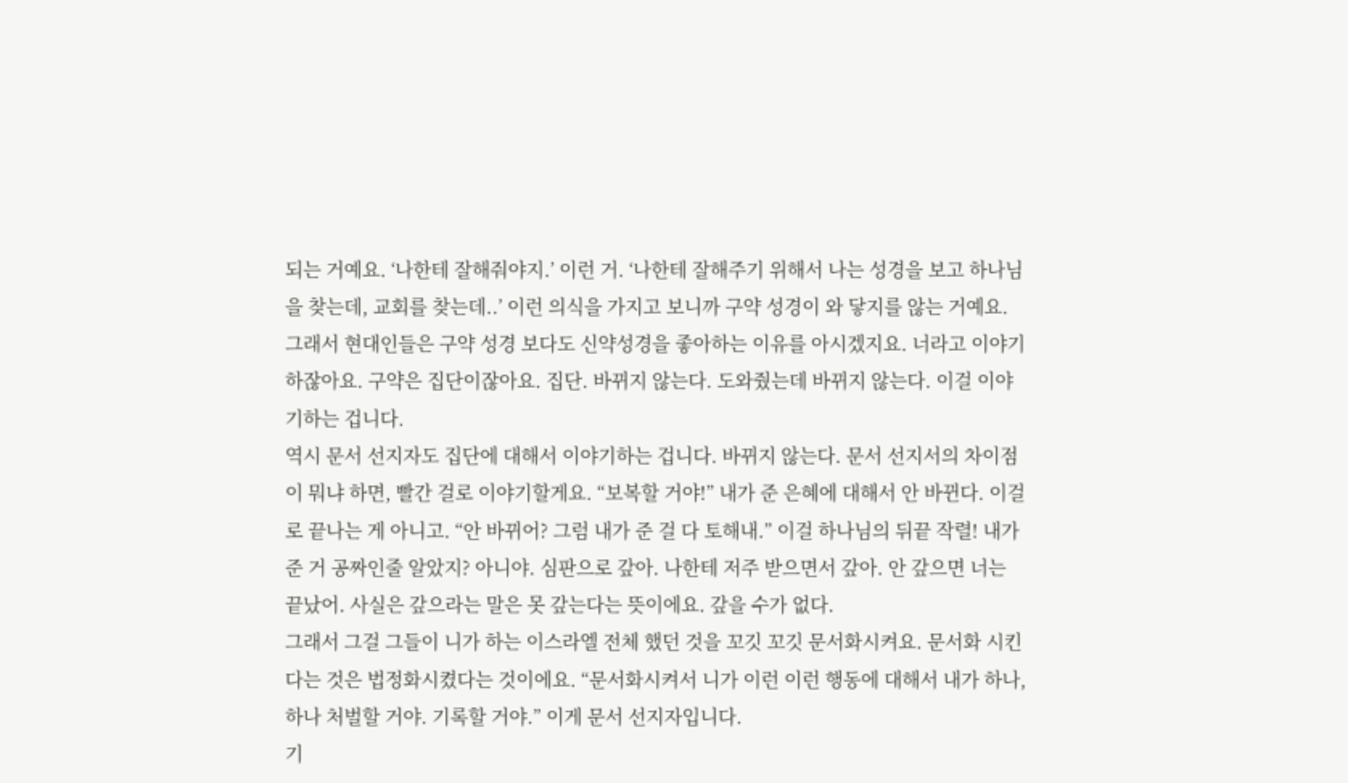되는 거예요. ‘나한테 잘해줘야지.’ 이런 거. ‘나한테 잘해주기 위해서 나는 성경을 보고 하나님을 찾는데, 교회를 찾는데..’ 이런 의식을 가지고 보니까 구약 성경이 와 닿지를 않는 거예요.
그래서 현대인들은 구약 성경 보다도 신약성경을 좋아하는 이유를 아시겠지요. 너라고 이야기하잖아요. 구약은 집단이잖아요. 집단. 바뀌지 않는다. 도와줬는데 바뀌지 않는다. 이걸 이야기하는 겁니다.
역시 문서 선지자도 집단에 대해서 이야기하는 겁니다. 바뀌지 않는다. 문서 선지서의 차이점이 뭐냐 하면, 빨간 걸로 이야기할게요. “보복할 거야!” 내가 준 은혜에 대해서 안 바뀐다. 이걸로 끝나는 게 아니고. “안 바뀌어? 그럼 내가 준 걸 다 토해내.” 이걸 하나님의 뒤끝 작렬! 내가 준 거 공짜인줄 알았지? 아니야. 심판으로 갚아. 나한테 저주 받으면서 갚아. 안 갚으면 너는 끝났어. 사실은 갚으라는 말은 못 갚는다는 뜻이에요. 갚을 수가 없다.
그래서 그걸 그들이 니가 하는 이스라엘 전체 했던 것을 꼬깃 꼬깃 문서화시켜요. 문서화 시킨다는 것은 법정화시켰다는 것이에요. “문서화시켜서 니가 이런 이런 행동에 대해서 내가 하나, 하나 처벌할 거야. 기록할 거야.” 이게 문서 선지자입니다.
기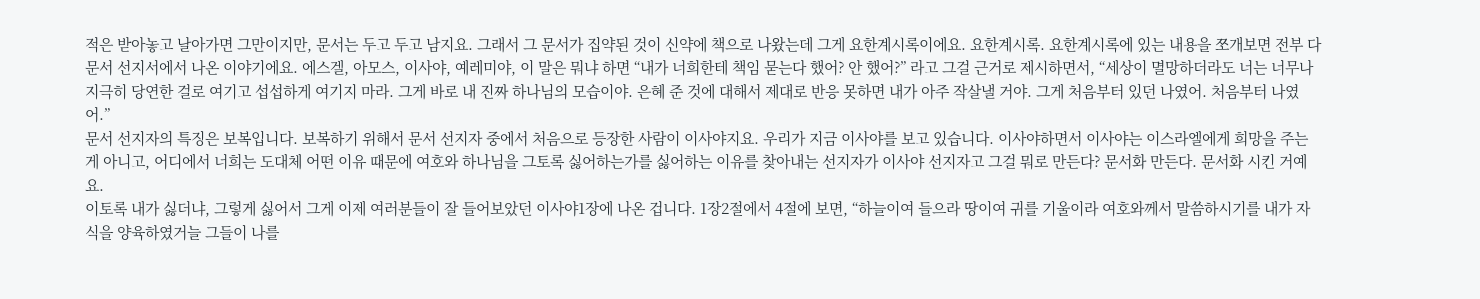적은 받아놓고 날아가면 그만이지만, 문서는 두고 두고 남지요. 그래서 그 문서가 집약된 것이 신약에 책으로 나왔는데 그게 요한계시록이에요. 요한계시록. 요한계시록에 있는 내용을 쪼개보면 전부 다 문서 선지서에서 나온 이야기에요. 에스겔, 아모스, 이사야, 예레미야, 이 말은 뭐냐 하면 “내가 너희한테 책임 묻는다 했어? 안 했어?” 라고 그걸 근거로 제시하면서, “세상이 멸망하더라도 너는 너무나 지극히 당연한 걸로 여기고 섭섭하게 여기지 마라. 그게 바로 내 진짜 하나님의 모습이야. 은혜 준 것에 대해서 제대로 반응 못하면 내가 아주 작살낼 거야. 그게 처음부터 있던 나였어. 처음부터 나였어.”
문서 선지자의 특징은 보복입니다. 보복하기 위해서 문서 선지자 중에서 처음으로 등장한 사람이 이사야지요. 우리가 지금 이사야를 보고 있습니다. 이사야하면서 이사야는 이스라엘에게 희망을 주는 게 아니고, 어디에서 너희는 도대체 어떤 이유 때문에 여호와 하나님을 그토록 싫어하는가를 싫어하는 이유를 찾아내는 선지자가 이사야 선지자고 그걸 뭐로 만든다? 문서화 만든다. 문서화 시킨 거예요.
이토록 내가 싫더냐, 그렇게 싫어서 그게 이제 여러분들이 잘 들어보았던 이사야1장에 나온 겁니다. 1장2절에서 4절에 보면, “하늘이여 들으라 땅이여 귀를 기울이라 여호와께서 말씀하시기를 내가 자식을 양육하였거늘 그들이 나를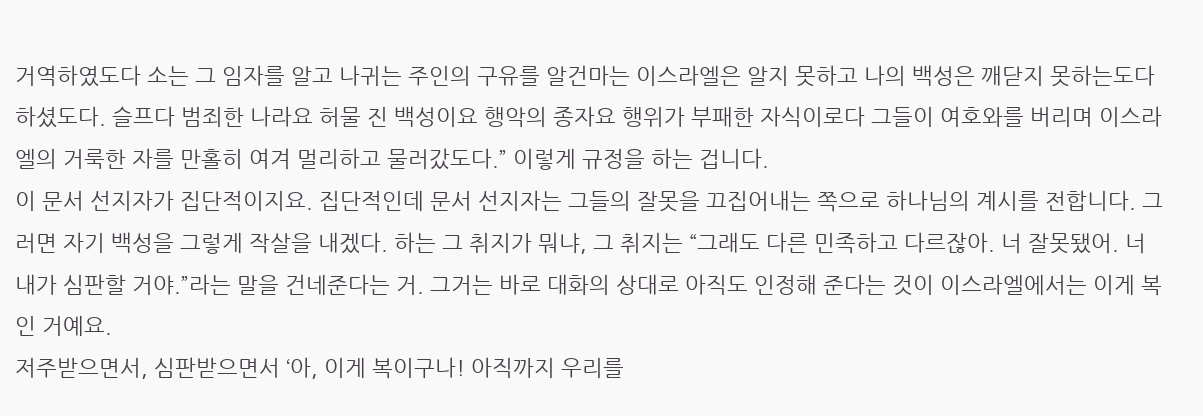거역하였도다 소는 그 임자를 알고 나귀는 주인의 구유를 알건마는 이스라엘은 알지 못하고 나의 백성은 깨닫지 못하는도다 하셨도다. 슬프다 범죄한 나라요 허물 진 백성이요 행악의 종자요 행위가 부패한 자식이로다 그들이 여호와를 버리며 이스라엘의 거룩한 자를 만홀히 여겨 멀리하고 물러갔도다.” 이렇게 규정을 하는 겁니다.
이 문서 선지자가 집단적이지요. 집단적인데 문서 선지자는 그들의 잘못을 끄집어내는 쪽으로 하나님의 계시를 전합니다. 그러면 자기 백성을 그렇게 작살을 내겠다. 하는 그 취지가 뭐냐, 그 취지는 “그래도 다른 민족하고 다르잖아. 너 잘못됐어. 너 내가 심판할 거야.”라는 말을 건네준다는 거. 그거는 바로 대화의 상대로 아직도 인정해 준다는 것이 이스라엘에서는 이게 복인 거예요.
저주받으면서, 심판받으면서 ‘아, 이게 복이구나! 아직까지 우리를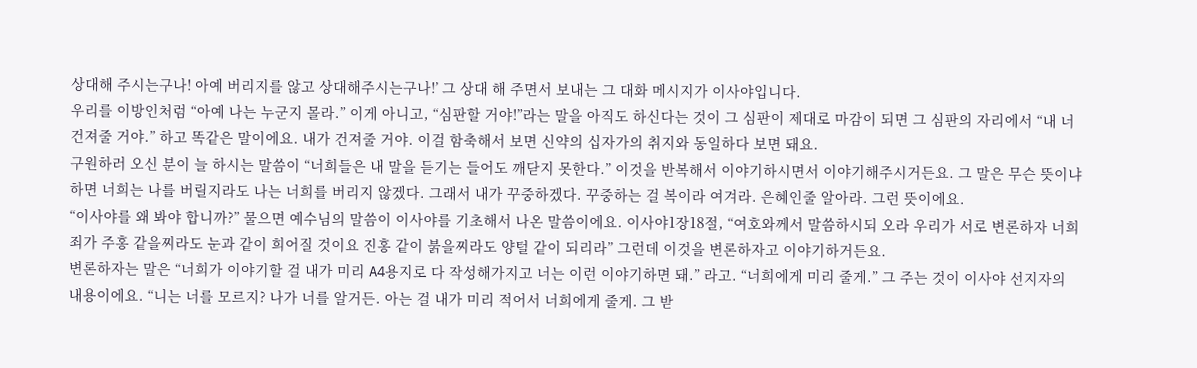상대해 주시는구나! 아예 버리지를 않고 상대해주시는구나!’ 그 상대 해 주면서 보내는 그 대화 메시지가 이사야입니다.
우리를 이방인처럼 “아예 나는 누군지 몰라.” 이게 아니고, “심판할 거야!”라는 말을 아직도 하신다는 것이 그 심판이 제대로 마감이 되면 그 심판의 자리에서 “내 너 건져줄 거야.” 하고 똑같은 말이에요. 내가 건져줄 거야. 이걸 함축해서 보면 신약의 십자가의 취지와 동일하다 보면 돼요.
구원하러 오신 분이 늘 하시는 말씀이 “너희들은 내 말을 듣기는 들어도 깨닫지 못한다.” 이것을 반복해서 이야기하시면서 이야기해주시거든요. 그 말은 무슨 뜻이냐 하면 너희는 나를 버릴지라도 나는 너희를 버리지 않겠다. 그래서 내가 꾸중하겠다. 꾸중하는 걸 복이라 여겨라. 은혜인줄 알아라. 그런 뜻이에요.
“이사야를 왜 봐야 합니까?” 물으면 예수님의 말씀이 이사야를 기초해서 나온 말씀이에요. 이사야1장18절, “여호와께서 말씀하시되 오라 우리가 서로 변론하자 너희 죄가 주홍 같을찌라도 눈과 같이 희어질 것이요 진홍 같이 붉을찌라도 양털 같이 되리라” 그런데 이것을 변론하자고 이야기하거든요.
변론하자는 말은 “너희가 이야기할 걸 내가 미리 A4용지로 다 작성해가지고 너는 이런 이야기하면 돼.” 라고. “너희에게 미리 줄게.” 그 주는 것이 이사야 선지자의 내용이에요. “니는 너를 모르지? 나가 너를 알거든. 아는 걸 내가 미리 적어서 너희에게 줄게. 그 받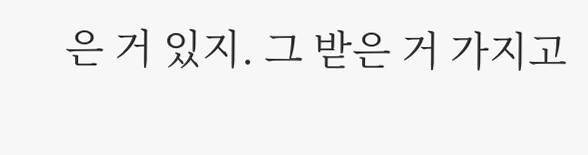은 거 있지. 그 받은 거 가지고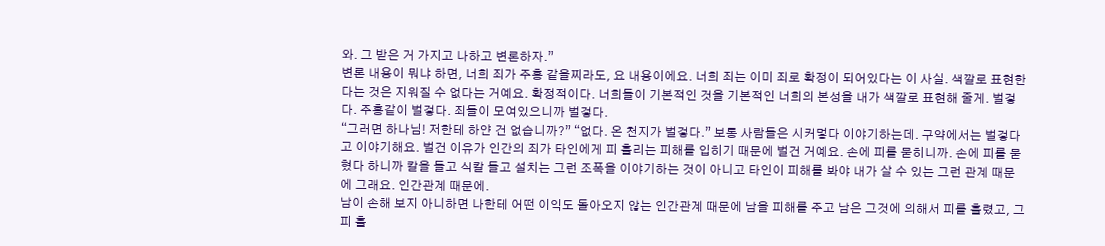와. 그 받은 거 가지고 나하고 변론하자.”
변론 내용이 뭐냐 하면, 너희 죄가 주홍 같을찌라도, 요 내용이에요. 너희 죄는 이미 죄로 확정이 되어있다는 이 사실. 색깔로 표현한다는 것은 지워질 수 없다는 거예요. 확정적이다. 너희들이 기본적인 것을 기본적인 너희의 본성을 내가 색깔로 표현해 줄게. 벌겋다. 주홍같이 벌겋다. 죄들이 모여있으니까 벌겋다.
“그러면 하나님! 저한테 하얀 건 없습니까?” “없다. 온 천지가 벌겋다.” 보통 사람들은 시커멓다 이야기하는데. 구약에서는 벌겋다고 이야기해요. 벌건 이유가 인간의 죄가 타인에게 피 흘리는 피해를 입히기 때문에 벌건 거예요. 손에 피를 묻히니까. 손에 피를 묻혔다 하니까 칼을 들고 식칼 들고 설치는 그런 조폭을 이야기하는 것이 아니고 타인이 피해를 봐야 내가 살 수 있는 그런 관계 때문에 그래요. 인간관계 때문에.
남이 손해 보지 아니하면 나한테 어떤 이익도 돌아오지 않는 인간관계 때문에 남을 피해를 주고 남은 그것에 의해서 피를 흘렸고, 그 피 흘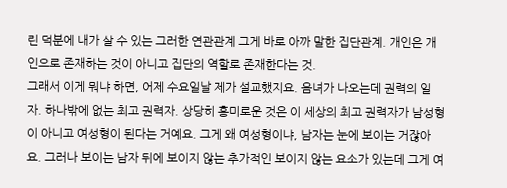린 덕분에 내가 살 수 있는 그러한 연관관계 그게 바로 아까 말한 집단관계. 개인은 개인으로 존재하는 것이 아니고 집단의 역할로 존재한다는 것.
그래서 이게 뭐냐 하면, 어제 수요일날 제가 설교했지요. 음녀가 나오는데 권력의 일자. 하나밖에 없는 최고 권력자. 상당히 흥미로운 것은 이 세상의 최고 권력자가 남성형이 아니고 여성형이 된다는 거예요. 그게 왜 여성형이냐, 남자는 눈에 보이는 거잖아요. 그러나 보이는 남자 뒤에 보이지 않는 추가적인 보이지 않는 요소가 있는데 그게 여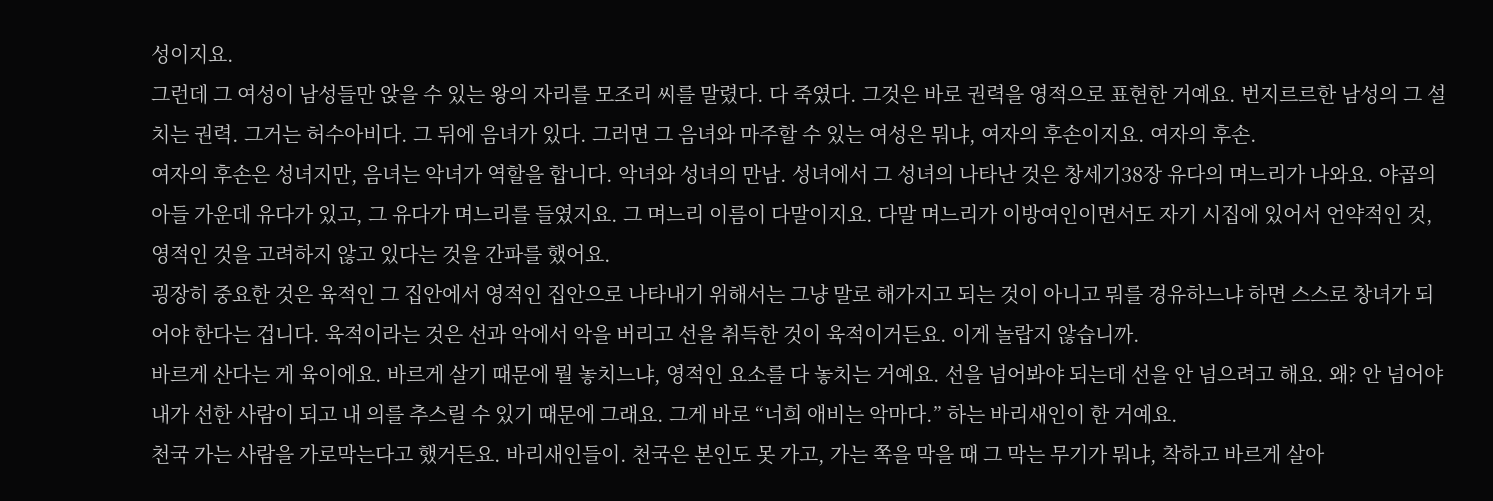성이지요.
그런데 그 여성이 남성들만 앉을 수 있는 왕의 자리를 모조리 씨를 말렸다. 다 죽였다. 그것은 바로 권력을 영적으로 표현한 거예요. 번지르르한 남성의 그 설치는 권력. 그거는 허수아비다. 그 뒤에 음녀가 있다. 그러면 그 음녀와 마주할 수 있는 여성은 뭐냐, 여자의 후손이지요. 여자의 후손.
여자의 후손은 성녀지만, 음녀는 악녀가 역할을 합니다. 악녀와 성녀의 만남. 성녀에서 그 성녀의 나타난 것은 창세기38장 유다의 며느리가 나와요. 야곱의 아들 가운데 유다가 있고, 그 유다가 며느리를 들였지요. 그 며느리 이름이 다말이지요. 다말 며느리가 이방여인이면서도 자기 시집에 있어서 언약적인 것, 영적인 것을 고려하지 않고 있다는 것을 간파를 했어요.
굉장히 중요한 것은 육적인 그 집안에서 영적인 집안으로 나타내기 위해서는 그냥 말로 해가지고 되는 것이 아니고 뭐를 경유하느냐 하면 스스로 창녀가 되어야 한다는 겁니다. 육적이라는 것은 선과 악에서 악을 버리고 선을 취득한 것이 육적이거든요. 이게 놀랍지 않습니까.
바르게 산다는 게 육이에요. 바르게 살기 때문에 뭘 놓치느냐, 영적인 요소를 다 놓치는 거예요. 선을 넘어봐야 되는데 선을 안 넘으려고 해요. 왜? 안 넘어야 내가 선한 사람이 되고 내 의를 추스릴 수 있기 때문에 그래요. 그게 바로 “너희 애비는 악마다.” 하는 바리새인이 한 거예요.
천국 가는 사람을 가로막는다고 했거든요. 바리새인들이. 천국은 본인도 못 가고, 가는 쪽을 막을 때 그 막는 무기가 뭐냐, 착하고 바르게 살아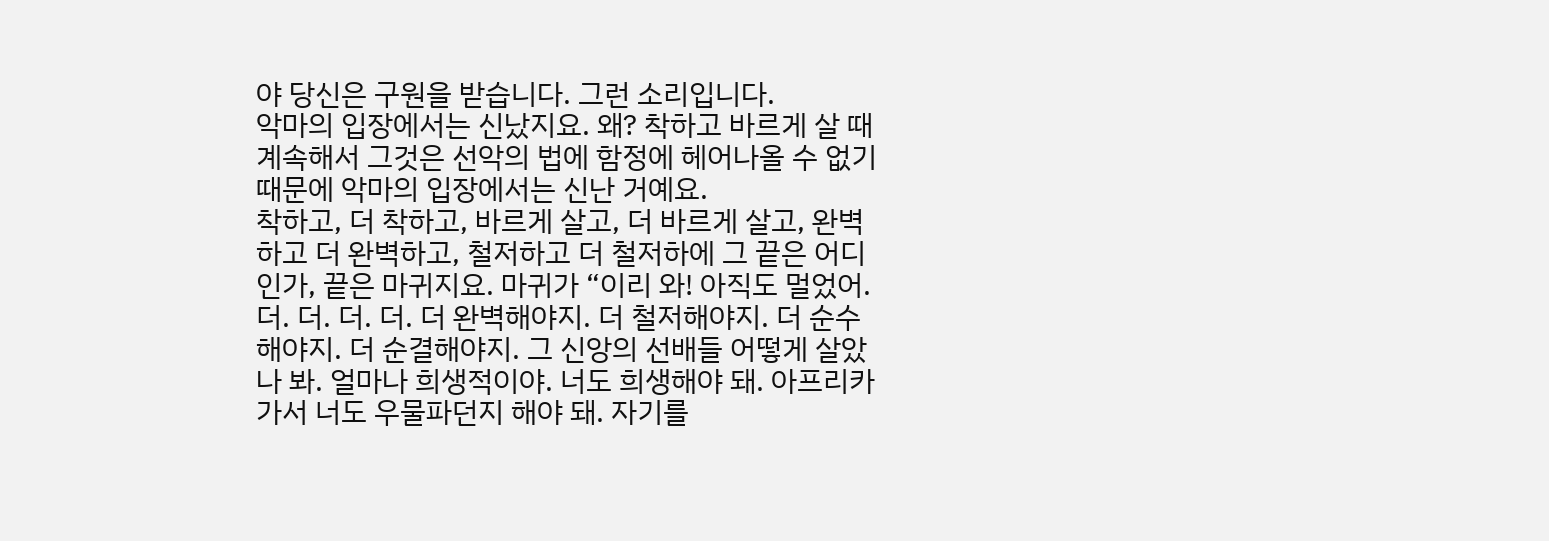야 당신은 구원을 받습니다. 그런 소리입니다.
악마의 입장에서는 신났지요. 왜? 착하고 바르게 살 때 계속해서 그것은 선악의 법에 함정에 헤어나올 수 없기 때문에 악마의 입장에서는 신난 거예요.
착하고, 더 착하고, 바르게 살고, 더 바르게 살고, 완벽하고 더 완벽하고, 철저하고 더 철저하에 그 끝은 어디인가, 끝은 마귀지요. 마귀가 “이리 와! 아직도 멀었어. 더. 더. 더. 더. 더 완벽해야지. 더 철저해야지. 더 순수해야지. 더 순결해야지. 그 신앙의 선배들 어떻게 살았나 봐. 얼마나 희생적이야. 너도 희생해야 돼. 아프리카 가서 너도 우물파던지 해야 돼. 자기를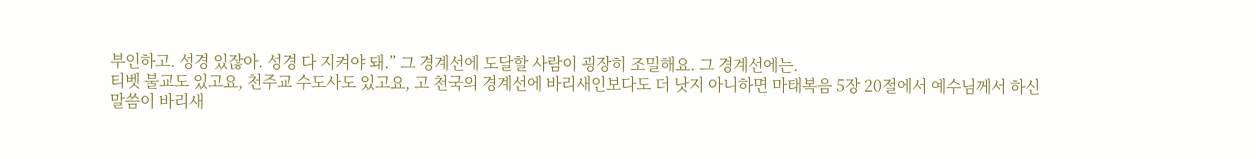부인하고. 성경 있잖아. 성경 다 지켜야 돼.” 그 경계선에 도달할 사람이 굉장히 조밀해요. 그 경계선에는.
티벳 불교도 있고요, 천주교 수도사도 있고요, 고 천국의 경계선에 바리새인보다도 더 낫지 아니하면 마태복음 5장 20절에서 예수님께서 하신 말씀이 바리새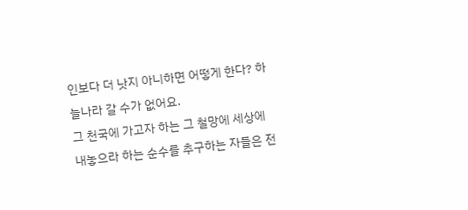인보다 더 낫지 아니하면 어떻게 한다? 하늘나라 갈 수가 없어요.
그 천국에 가고자 하는 그 철망에 세상에 내놓으라 하는 순수를 추구하는 자들은 전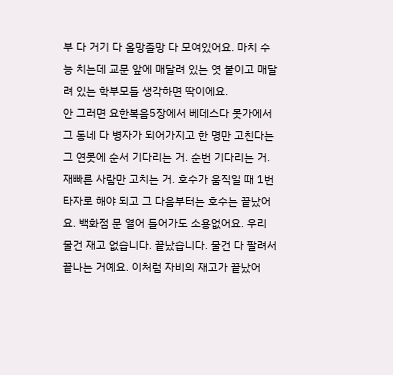부 다 거기 다 올망졸망 다 모여있어요. 마치 수능 치는데 교문 앞에 매달려 있는 엿 붙이고 매달려 있는 학부모들 생각하면 딱이에요.
안 그러면 요한복음5장에서 베데스다 못가에서 그 동네 다 병자가 되어가지고 한 명만 고친다는 그 연못에 순서 기다리는 거. 순번 기다리는 거. 재빠른 사람만 고치는 거. 호수가 움직일 때 1번타자로 해야 되고 그 다음부터는 호수는 끝났어요. 백화점 문 열어 들어가도 소용없어요. 우리 물건 재고 없습니다. 끝났습니다. 물건 다 팔려서 끝나는 거예요. 이처럼 자비의 재고가 끝났어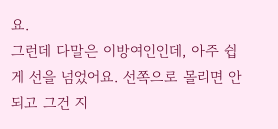요.
그런데 다말은 이방여인인데, 아주 쉽게 선을 넘었어요. 선쪽으로 몰리면 안되고 그건 지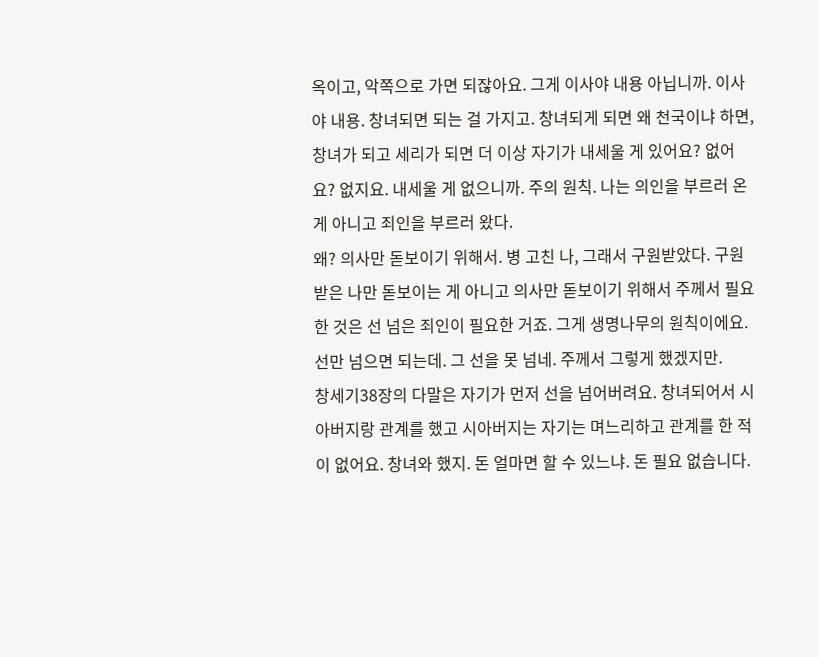옥이고, 악쪽으로 가면 되잖아요. 그게 이사야 내용 아닙니까. 이사야 내용. 창녀되면 되는 걸 가지고. 창녀되게 되면 왜 천국이냐 하면, 창녀가 되고 세리가 되면 더 이상 자기가 내세울 게 있어요? 없어요? 없지요. 내세울 게 없으니까. 주의 원칙. 나는 의인을 부르러 온 게 아니고 죄인을 부르러 왔다.
왜? 의사만 돋보이기 위해서. 병 고친 나, 그래서 구원받았다. 구원받은 나만 돋보이는 게 아니고 의사만 돋보이기 위해서 주께서 필요한 것은 선 넘은 죄인이 필요한 거죠. 그게 생명나무의 원칙이에요. 선만 넘으면 되는데. 그 선을 못 넘네. 주께서 그렇게 했겠지만.
창세기38장의 다말은 자기가 먼저 선을 넘어버려요. 창녀되어서 시아버지랑 관계를 했고 시아버지는 자기는 며느리하고 관계를 한 적이 없어요. 창녀와 했지. 돈 얼마면 할 수 있느냐. 돈 필요 없습니다.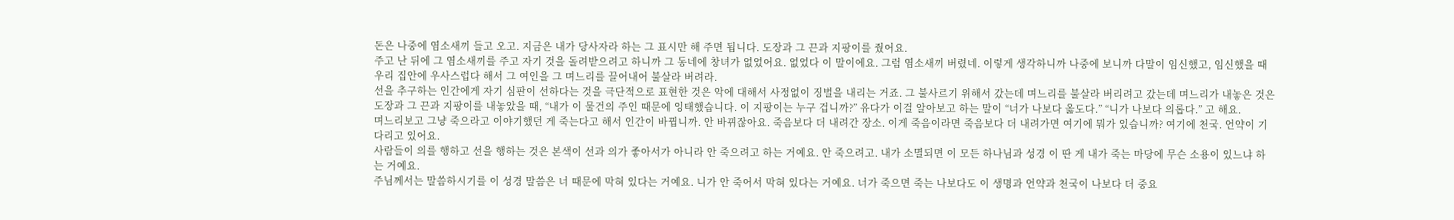돈은 나중에 염소새끼 들고 오고. 지금은 내가 당사자라 하는 그 표시만 해 주면 됩니다. 도장과 그 끈과 지팡이를 줬어요.
주고 난 뒤에 그 염소새끼를 주고 자기 것을 돌려받으려고 하니까 그 동네에 창녀가 없었어요. 없었다 이 말이에요. 그럼 염소새끼 버렸네. 이렇게 생각하니까 나중에 보니까 다말이 임신했고, 임신했을 때 우리 집안에 우사스럽다 해서 그 여인을 그 며느리를 끌어내어 불살라 버려라.
선을 추구하는 인간에게 자기 심판이 선하다는 것을 극단적으로 표현한 것은 악에 대해서 사정없이 징벌을 내리는 거죠. 그 불사르기 위해서 갔는데 며느리를 불살라 버리려고 갔는데 며느리가 내놓은 것은 도장과 그 끈과 지팡이를 내놓았을 때, “내가 이 물건의 주인 때문에 잉태했습니다. 이 지팡이는 누구 겁니까?” 유다가 이걸 알아보고 하는 말이 “너가 나보다 옳도다.” “니가 나보다 의롭다.” 고 해요.
며느리보고 그냥 죽으라고 이야기했던 게 죽는다고 해서 인간이 바뀝니까. 안 바뀌잖아요. 죽음보다 더 내려간 장소. 이게 죽음이라면 죽음보다 더 내려가면 여기에 뭐가 있습니까? 여기에 천국. 언약이 기다리고 있어요.
사람들이 의를 행하고 선을 행하는 것은 본색이 선과 의가 좋아서가 아니라 안 죽으려고 하는 거예요. 안 죽으려고. 내가 소멸되면 이 모든 하나님과 성경 이 딴 게 내가 죽는 마당에 무슨 소용이 있느냐 하는 거예요.
주님께서는 말씀하시기를 이 성경 말씀은 너 때문에 막혀 있다는 거예요. 니가 안 죽어서 막혀 있다는 거예요. 너가 죽으면 죽는 나보다도 이 생명과 언약과 천국이 나보다 더 중요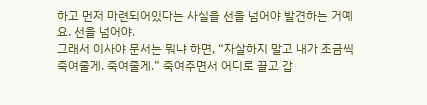하고 먼저 마련되어있다는 사실을 선을 넘어야 발견하는 거예요. 선을 넘어야.
그래서 이사야 문서는 뭐냐 하면, “자살하지 말고 내가 조금씩 죽여줄게. 죽여줄게.” 죽여주면서 어디로 끌고 갑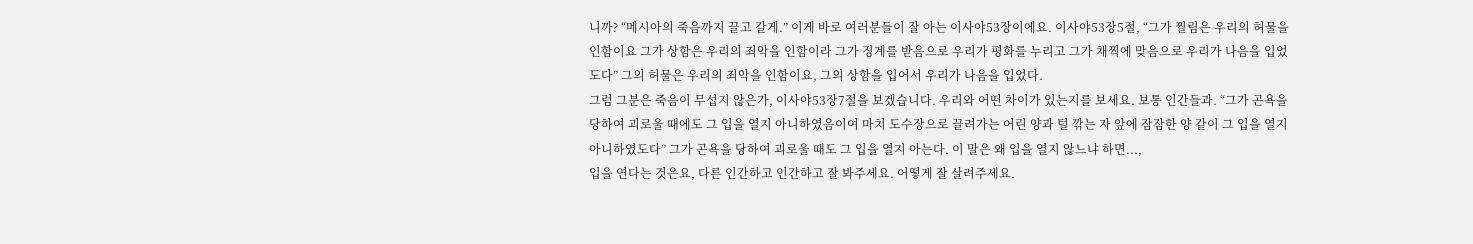니까? “메시아의 죽음까지 끌고 갈게.” 이게 바로 여러분들이 잘 아는 이사야53장이에요. 이사야53장5절, “그가 찔림은 우리의 허물을 인함이요 그가 상함은 우리의 죄악을 인함이라 그가 징계를 받음으로 우리가 평화를 누리고 그가 채찍에 맞음으로 우리가 나음을 입었도다” 그의 허물은 우리의 죄악을 인함이요, 그의 상함을 입어서 우리가 나음을 입었다.
그럼 그분은 죽음이 무섭지 않은가, 이사야53장7절을 보겠습니다. 우리와 어떤 차이가 있는지를 보세요. 보통 인간들과. “그가 곤욕을 당하여 괴로울 때에도 그 입을 열지 아니하였음이여 마치 도수장으로 끌려가는 어린 양과 털 깎는 자 앞에 잠잠한 양 같이 그 입을 열지 아니하였도다” 그가 곤욕을 당하여 괴로울 때도 그 입을 열지 아는다. 이 말은 왜 입을 열지 않느냐 하면...,
입을 연다는 것은요, 다른 인간하고 인간하고 잘 봐주세요. 어떻게 잘 살려주세요.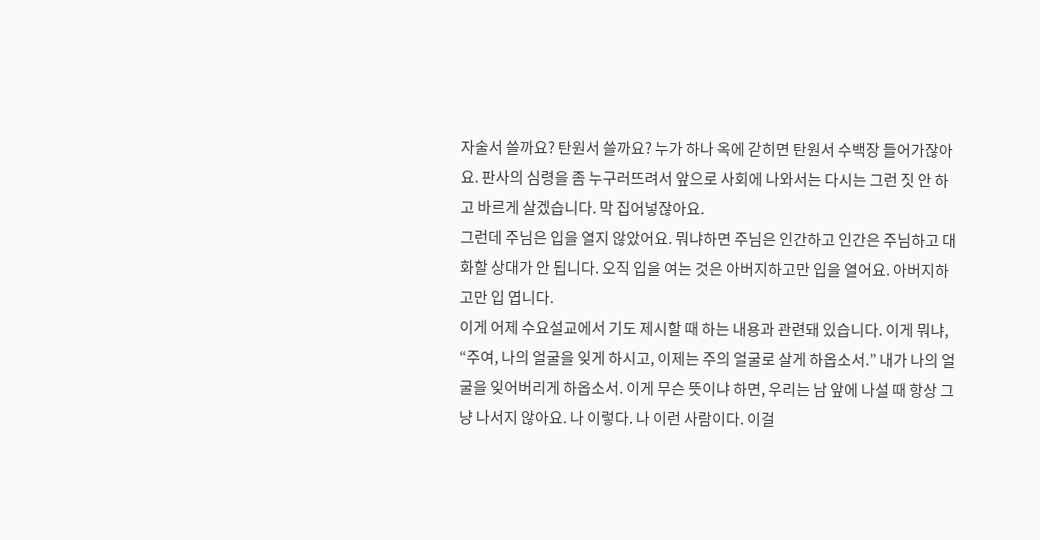자술서 쓸까요? 탄원서 쓸까요? 누가 하나 옥에 갇히면 탄원서 수백장 들어가잖아요. 판사의 심령을 좀 누구러뜨려서 앞으로 사회에 나와서는 다시는 그런 짓 안 하고 바르게 살겠습니다. 막 집어넣잖아요.
그런데 주님은 입을 열지 않았어요. 뭐냐하면 주님은 인간하고 인간은 주님하고 대화할 상대가 안 됩니다. 오직 입을 여는 것은 아버지하고만 입을 열어요. 아버지하고만 입 엽니다.
이게 어제 수요설교에서 기도 제시할 때 하는 내용과 관련돼 있습니다. 이게 뭐냐, “주여, 나의 얼굴을 잊게 하시고, 이제는 주의 얼굴로 살게 하옵소서.” 내가 나의 얼굴을 잊어버리게 하옵소서. 이게 무슨 뜻이냐 하면, 우리는 남 앞에 나설 때 항상 그냥 나서지 않아요. 나 이렇다. 나 이런 사람이다. 이걸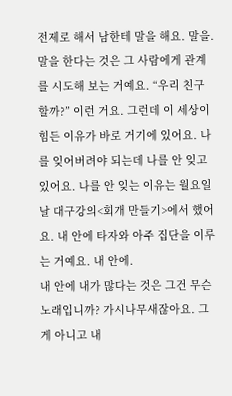전제로 해서 남한테 말을 해요. 말을.
말을 한다는 것은 그 사람에게 관계를 시도해 보는 거예요. “우리 친구 할까?” 이런 거요. 그런데 이 세상이 힘든 이유가 바로 거기에 있어요. 나를 잊어버려야 되는데 나를 안 잊고 있어요. 나를 안 잊는 이유는 월요일날 대구강의<회개 만들기>에서 했어요. 내 안에 타자와 아주 집단을 이루는 거예요. 내 안에.
내 안에 내가 많다는 것은 그건 무슨 노래입니까? 가시나무새잖아요. 그게 아니고 내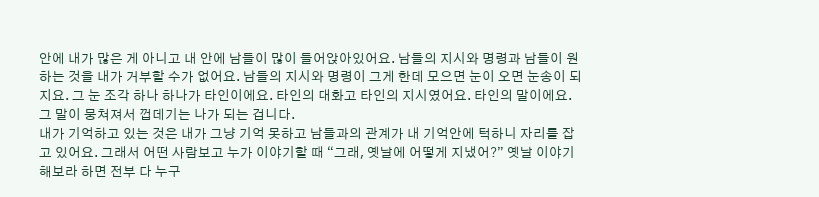안에 내가 많은 게 아니고 내 안에 남들이 많이 들어앉아있어요. 남들의 지시와 명령과 남들이 원하는 것을 내가 거부할 수가 없어요. 남들의 지시와 명령이 그게 한데 모으면 눈이 오면 눈송이 되지요. 그 눈 조각 하나 하나가 타인이에요. 타인의 대화고 타인의 지시였어요. 타인의 말이에요. 그 말이 뭉쳐져서 껍데기는 나가 되는 겁니다.
내가 기억하고 있는 것은 내가 그냥 기억 못하고 남들과의 관계가 내 기억안에 턱하니 자리를 잡고 있어요. 그래서 어떤 사람보고 누가 이야기할 때 “그래, 옛날에 어떻게 지냈어?” 옛날 이야기해보라 하면 전부 다 누구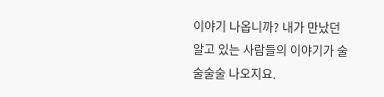이야기 나옵니까? 내가 만났던 알고 있는 사람들의 이야기가 술술술술 나오지요.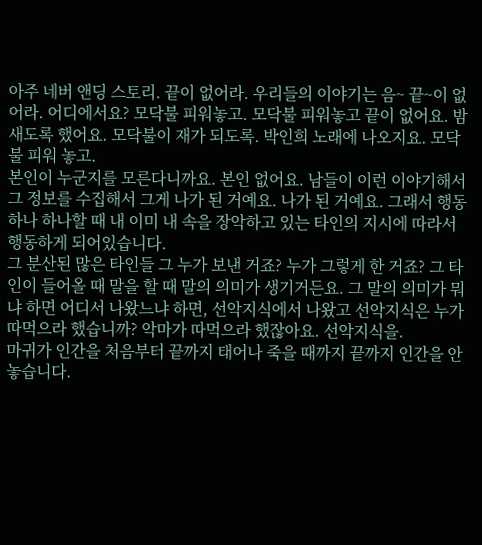아주 네버 앤딩 스토리. 끝이 없어라. 우리들의 이야기는 음~ 끝~이 없어라. 어디에서요? 모닥불 피워놓고. 모닥불 피워놓고 끝이 없어요. 밤새도록 했어요. 모닥불이 재가 되도록. 박인희 노래에 나오지요. 모닥불 피워 놓고.
본인이 누군지를 모른다니까요. 본인 없어요. 남들이 이런 이야기해서 그 정보를 수집해서 그게 나가 된 거예요. 나가 된 거예요. 그래서 행동 하나 하나할 때 내 이미 내 속을 장악하고 있는 타인의 지시에 따라서 행동하게 되어있습니다.
그 분산된 많은 타인들 그 누가 보낸 거죠? 누가 그렇게 한 거죠? 그 타인이 들어올 때 말을 할 때 말의 의미가 생기거든요. 그 말의 의미가 뭐냐 하면 어디서 나왔느냐 하면, 선악지식에서 나왔고 선악지식은 누가 따먹으라 했습니까? 악마가 따먹으라 했잖아요. 선악지식을.
마귀가 인간을 처음부터 끝까지 태어나 죽을 때까지 끝까지 인간을 안 놓습니다.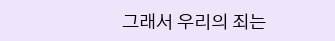그래서 우리의 죄는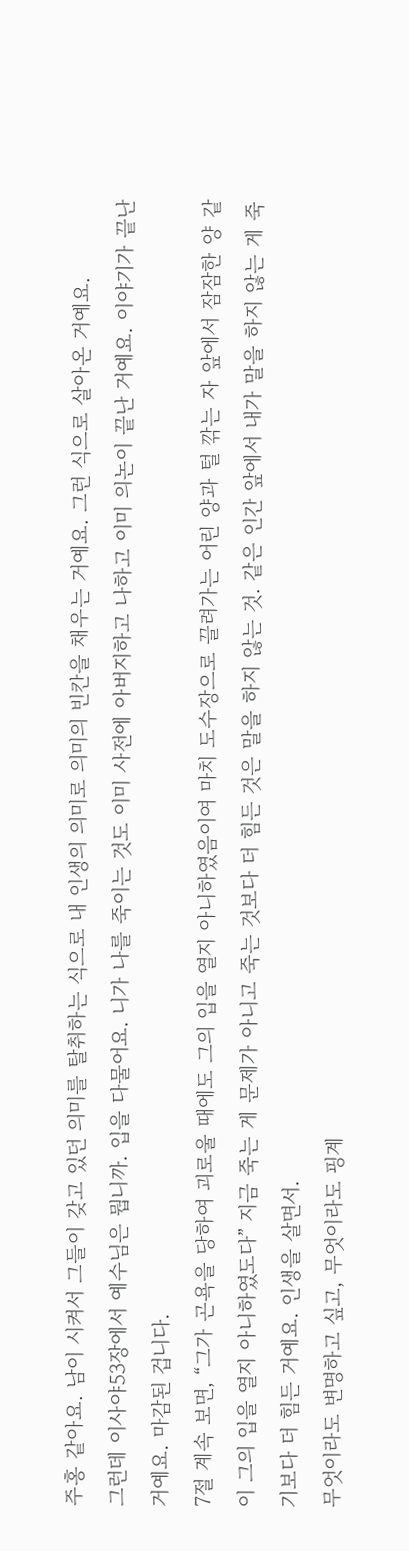주홍 같아요. 남이 시켜서 그들이 갖고 있던 의미를 탈취하는 식으로 내 인생의 의미로 의미의 빈칸을 채우는 거예요. 그런 식으로 살아온 거예요.
그런데 이사야53장에서 예수님은 뭡니까. 입을 다물어요. 니가 나를 죽이는 것도 이미 사전에 아버지하고 나하고 이미 의논이 끝난 거예요. 이야기가 끝난 거예요. 마감된 겁니다.
7절 계속 보면, “그가 곤욕을 당하여 괴로울 때에도 그의 입을 열지 아니하였음이여 마치 도수장으로 끌려가는 어린 양과 털 깎는 자 앞에서 잠잠한 양 같이 그의 입을 열지 아니하였도다” 지금 죽는 게 문제가 아니고 죽는 것보다 더 힘든 것은 말을 하지 않는 것. 같은 인간 앞에서 내가 말을 하지 않는 게 죽기보다 더 힘든 거예요. 인생을 살면서.
무엇이라도 변명하고 싶고, 무엇이라도 핑계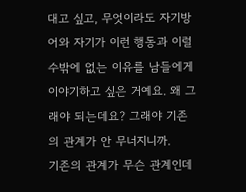대고 싶고, 무엇이라도 자기방어와 자기가 이런 행동과 이럴 수밖에 없는 이유를 남들에게 이야기하고 싶은 거예요. 왜 그래야 되는데요? 그래야 기존의 관계가 안 무너지니까.
기존의 관계가 무슨 관계인데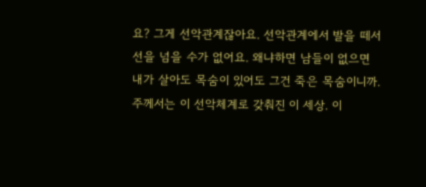요? 그게 선악관계잖아요. 선악관계에서 발을 떼서 선을 넘을 수가 없어요. 왜냐하면 남들이 없으면 내가 살아도 목숨이 있어도 그건 죽은 목숨이니까.
주께서는 이 선악체계로 갖춰진 이 세상. 이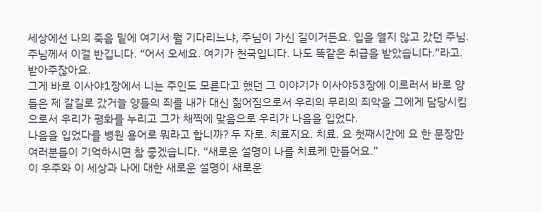세상에선 나의 죽음 밑에 여기서 뭘 기다리느냐, 주님이 가신 길이거든요. 입을 열지 않고 갔던 주님. 주님께서 이걸 반깁니다. “어서 오세요. 여기가 천국입니다. 나도 똑같은 취급을 받았습니다.”라고. 받아주잖아요.
그게 바로 이사야1장에서 니는 주인도 모른다고 했던 그 이야기가 이사야53장에 이르러서 바로 양들은 제 갈길로 갔거늘 양들의 죄를 내가 대신 짊어짐으로서 우리의 무리의 죄악을 그에게 담당시킴으로서 우리가 평화를 누리고 그가 채찍에 맞음으로 우리가 나음을 입었다.
나음을 입었다를 병원 용어로 뭐라고 합니까? 두 자로. 치료지요. 치료. 요 첫째시간에 요 한 문장만 여러분들이 기억하시면 참 좋겠습니다. “새로운 설명이 나를 치료케 만들어요.”
이 우주와 이 세상과 나에 대한 새로운 설명이 새로운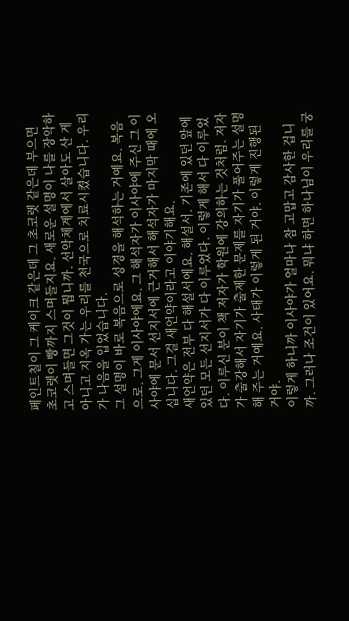페인트칠이 그 케이크 같은데 그 초코렛 같은데 부으면 초코렛이 빵까지 스며들지요. 새로운 설명이 나를 장악하고 스며들면 그것이 뭡니까. 선악체계에서 살아도 산 게 아니고 지옥 가는 우리를 천국으로 치료시켰습니다. 우리가 나음을 입었습니다.
그 설명이 바로 복음으로 성경을 해석하는 거예요. 복음으로. 그게 이사야에요. 그 해석자가 이사야에 주신 그 이사야에 문서 선지서에 근거해서 해석자가 마지막 때에 오십니다. 그걸 새언약이라고 이야기해요.
새언약은 전부 다 해설서에요. 해설서. 기존에 있던 앞에 있던 모든 선지서가 다 이루었다. 이렇게 해서 다 이루었다. 이루신 분이 책 저자가 학원에 강의하는 것처럼. 저자가 출강해서 자기가 출제한 문제를 자기가 풀어주는 설명해 주는 거예요. 사태가 이렇게 된 거야. 이렇게 진행된 거야.
이렇게 하니까 이사야가 얼마나 참 고맙고 감사한 겁니까. 그러나 조건이 있어요. 뭐냐 하면 하나님이 우리를 궁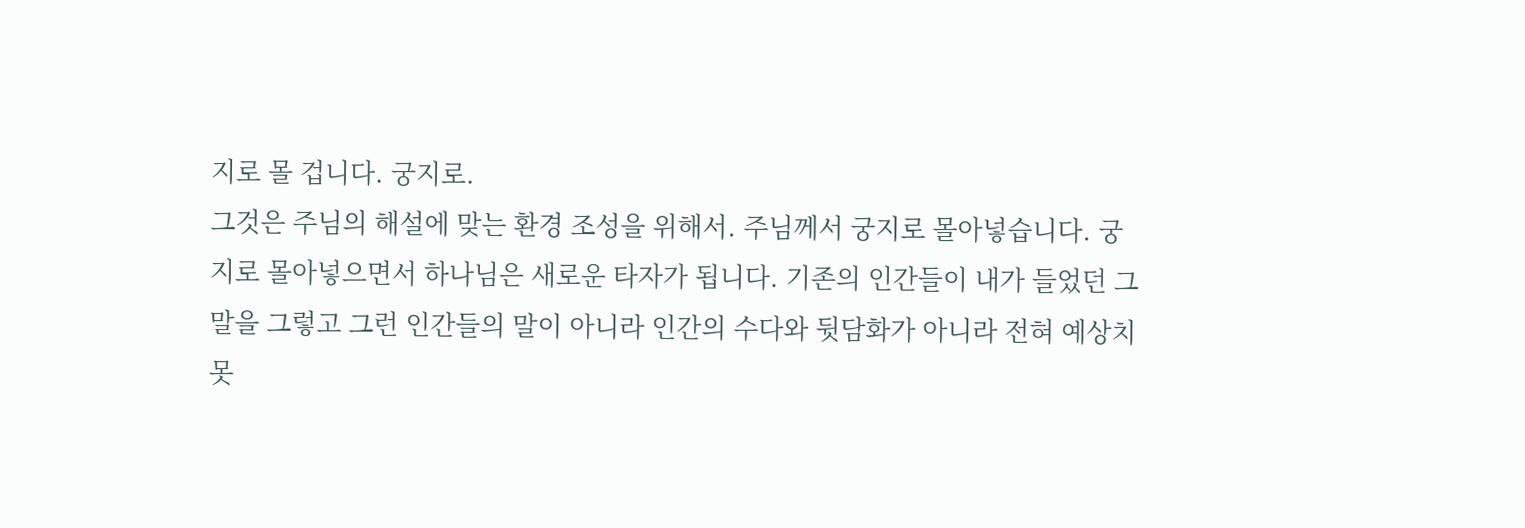지로 몰 겁니다. 궁지로.
그것은 주님의 해설에 맞는 환경 조성을 위해서. 주님께서 궁지로 몰아넣습니다. 궁지로 몰아넣으면서 하나님은 새로운 타자가 됩니다. 기존의 인간들이 내가 들었던 그 말을 그렇고 그런 인간들의 말이 아니라 인간의 수다와 뒷담화가 아니라 전혀 예상치 못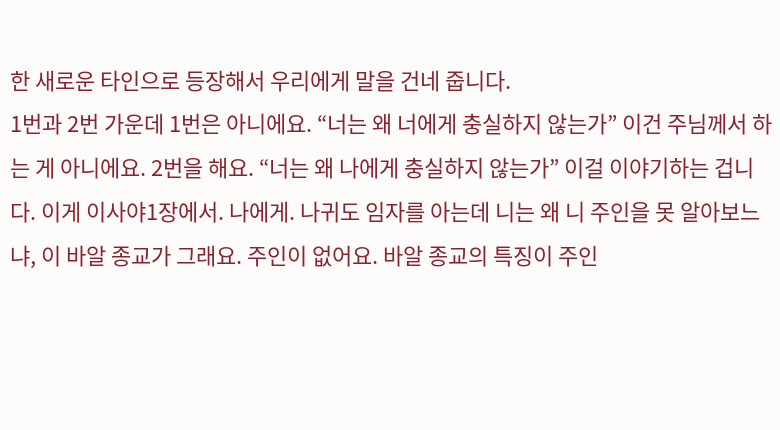한 새로운 타인으로 등장해서 우리에게 말을 건네 줍니다.
1번과 2번 가운데 1번은 아니에요. “너는 왜 너에게 충실하지 않는가” 이건 주님께서 하는 게 아니에요. 2번을 해요. “너는 왜 나에게 충실하지 않는가” 이걸 이야기하는 겁니다. 이게 이사야1장에서. 나에게. 나귀도 임자를 아는데 니는 왜 니 주인을 못 알아보느냐, 이 바알 종교가 그래요. 주인이 없어요. 바알 종교의 특징이 주인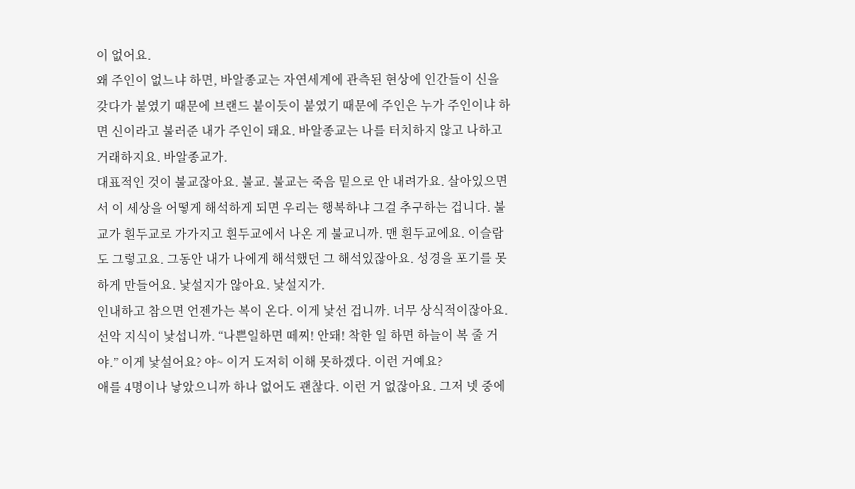이 없어요.
왜 주인이 없느냐 하면, 바알종교는 자연세계에 관측된 현상에 인간들이 신을 갖다가 붙였기 때문에 브랜드 붙이듯이 붙였기 때문에 주인은 누가 주인이냐 하면 신이라고 불러준 내가 주인이 돼요. 바알종교는 나를 터치하지 않고 나하고 거래하지요. 바알종교가.
대표적인 것이 불교잖아요. 불교. 불교는 죽음 밑으로 안 내려가요. 살아있으면서 이 세상을 어떻게 해석하게 되면 우리는 행복하냐 그걸 추구하는 겁니다. 불교가 흰두교로 가가지고 흰두교에서 나온 게 불교니까. 맨 흰두교에요. 이슬람도 그렇고요. 그동안 내가 나에게 해석했던 그 해석있잖아요. 성경을 포기를 못 하게 만들어요. 낯설지가 않아요. 낯설지가.
인내하고 참으면 언젠가는 복이 온다. 이게 낯선 겁니까. 너무 상식적이잖아요. 선악 지식이 낯섭니까. “나쁜일하면 떼찌! 안돼! 착한 일 하면 하늘이 복 줄 거야.” 이게 낯설어요? 야~ 이거 도저히 이해 못하겠다. 이런 거예요?
애를 4명이나 낳았으니까 하나 없어도 괜찮다. 이런 거 없잖아요. 그저 넷 중에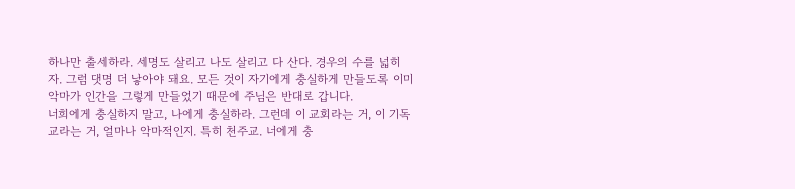하나만 출세하라. 세명도 살리고 나도 살리고 다 산다. 경우의 수를 넓히자. 그럼 댓명 더 낳아야 돼요. 모든 것이 자기에게 충실하게 만들도록 이미 악마가 인간을 그렇게 만들었기 때문에 주님은 반대로 갑니다.
너희에게 충실하지 말고, 나에게 충실하라. 그런데 이 교회라는 거, 이 기독교라는 거, 얼마나 악마적인지. 특히 천주교. 너에게 충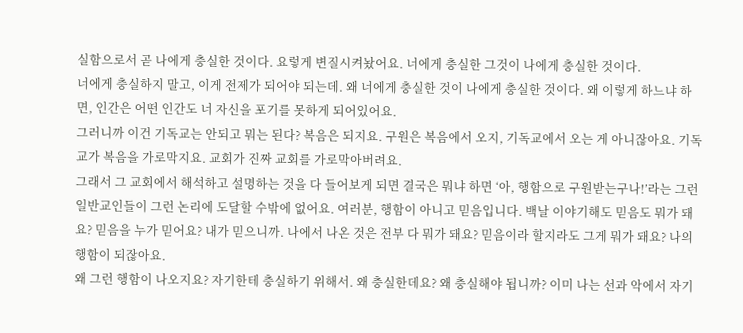실함으로서 곧 나에게 충실한 것이다. 요렇게 변질시켜놨어요. 너에게 충실한 그것이 나에게 충실한 것이다.
너에게 충실하지 말고, 이게 전제가 되어야 되는데. 왜 너에게 충실한 것이 나에게 충실한 것이다. 왜 이렇게 하느냐 하면, 인간은 어떤 인간도 너 자신을 포기를 못하게 되어있어요.
그러니까 이건 기독교는 안되고 뭐는 된다? 복음은 되지요. 구원은 복음에서 오지, 기독교에서 오는 게 아니잖아요. 기독교가 복음을 가로막지요. 교회가 진짜 교회를 가로막아버려요.
그래서 그 교회에서 해석하고 설명하는 것을 다 들어보게 되면 결국은 뭐냐 하면 ‘아, 행함으로 구원받는구나!’라는 그런 일반교인들이 그런 논리에 도달할 수밖에 없어요. 여러분, 행함이 아니고 믿음입니다. 백날 이야기해도 믿음도 뭐가 돼요? 믿음을 누가 믿어요? 내가 믿으니까. 나에서 나온 것은 전부 다 뭐가 돼요? 믿음이라 할지라도 그게 뭐가 돼요? 나의 행함이 되잖아요.
왜 그런 행함이 나오지요? 자기한테 충실하기 위해서. 왜 충실한데요? 왜 충실해야 됩니까? 이미 나는 선과 악에서 자기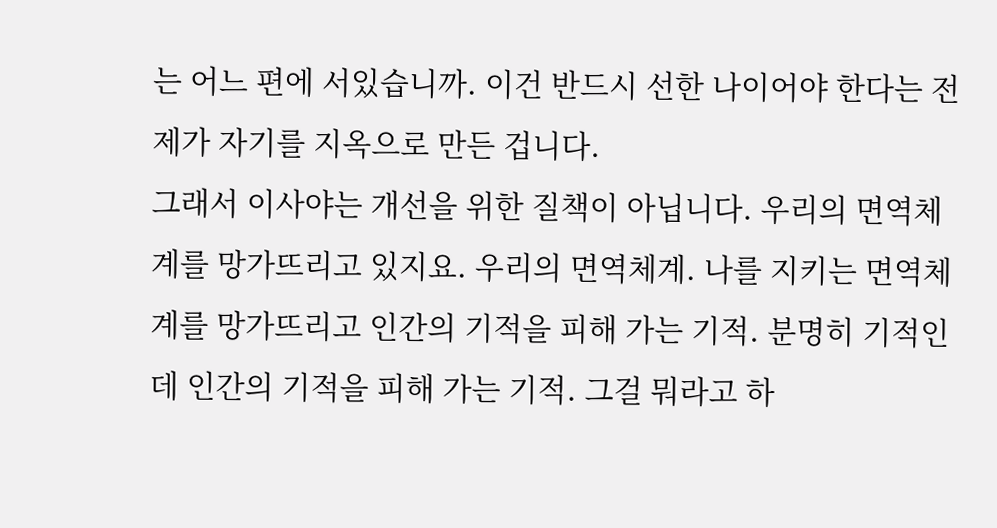는 어느 편에 서있습니까. 이건 반드시 선한 나이어야 한다는 전제가 자기를 지옥으로 만든 겁니다.
그래서 이사야는 개선을 위한 질책이 아닙니다. 우리의 면역체계를 망가뜨리고 있지요. 우리의 면역체계. 나를 지키는 면역체계를 망가뜨리고 인간의 기적을 피해 가는 기적. 분명히 기적인데 인간의 기적을 피해 가는 기적. 그걸 뭐라고 하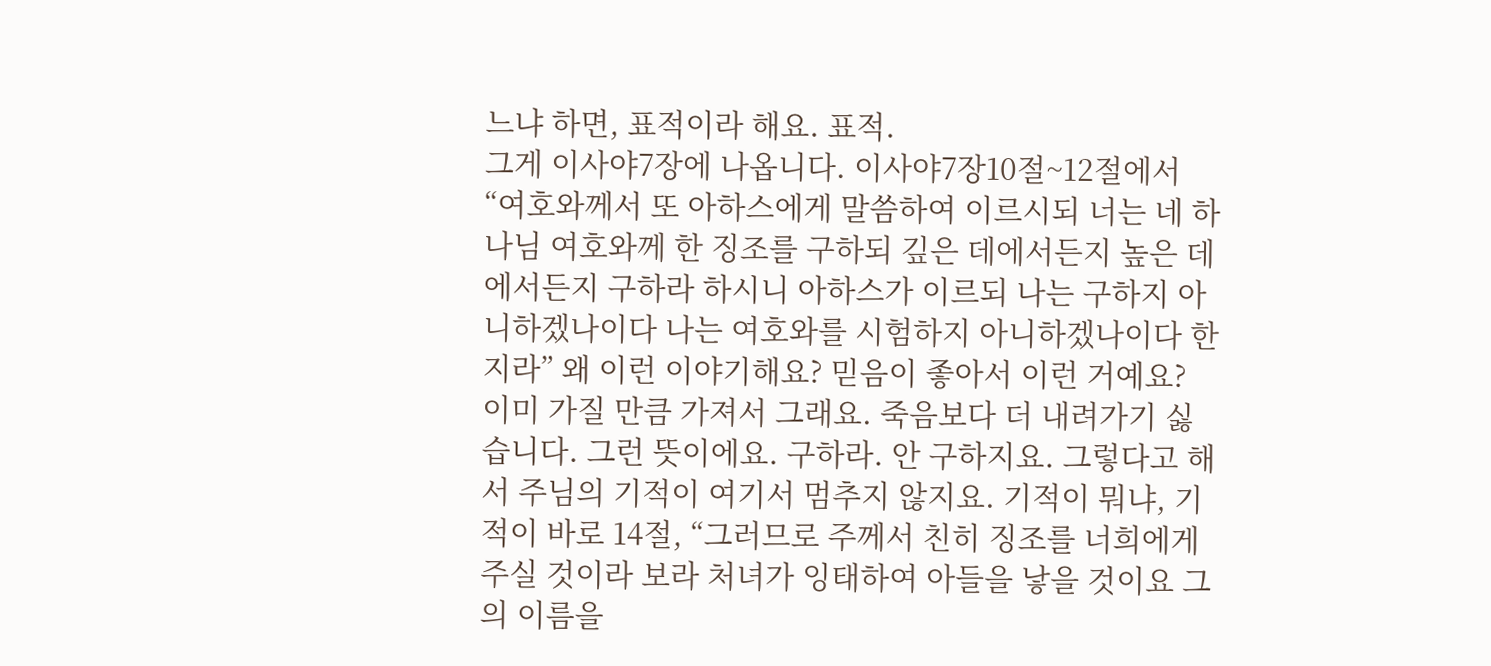느냐 하면, 표적이라 해요. 표적.
그게 이사야7장에 나옵니다. 이사야7장10절~12절에서 “여호와께서 또 아하스에게 말씀하여 이르시되 너는 네 하나님 여호와께 한 징조를 구하되 깊은 데에서든지 높은 데에서든지 구하라 하시니 아하스가 이르되 나는 구하지 아니하겠나이다 나는 여호와를 시험하지 아니하겠나이다 한지라” 왜 이런 이야기해요? 믿음이 좋아서 이런 거예요?
이미 가질 만큼 가져서 그래요. 죽음보다 더 내려가기 싫습니다. 그런 뜻이에요. 구하라. 안 구하지요. 그렇다고 해서 주님의 기적이 여기서 멈추지 않지요. 기적이 뭐냐, 기적이 바로 14절, “그러므로 주께서 친히 징조를 너희에게 주실 것이라 보라 처녀가 잉태하여 아들을 낳을 것이요 그의 이름을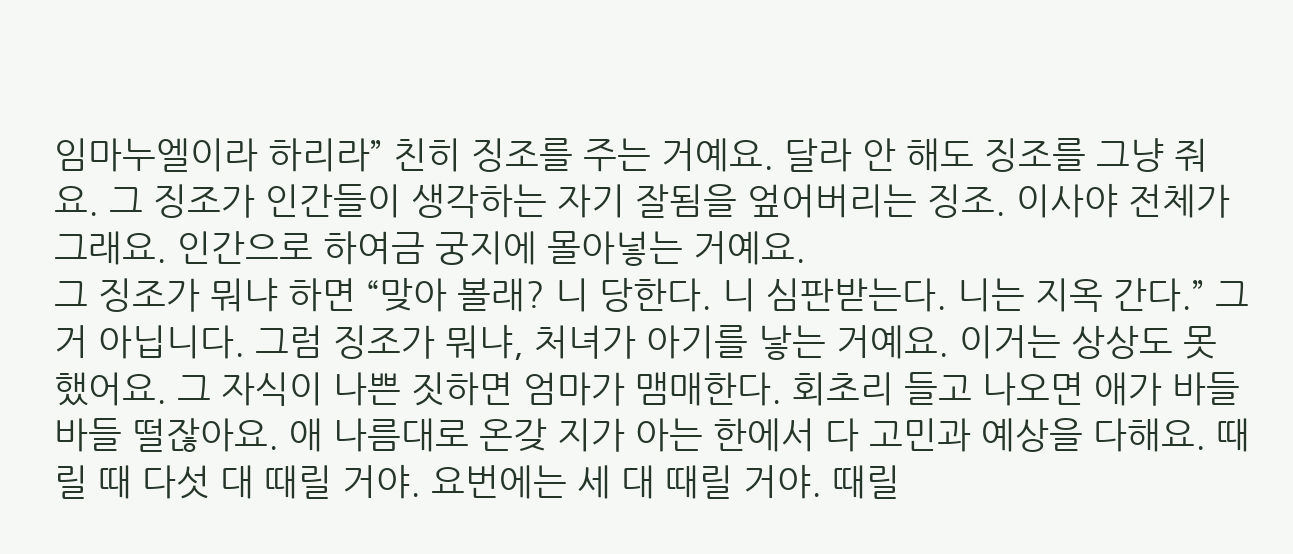임마누엘이라 하리라” 친히 징조를 주는 거예요. 달라 안 해도 징조를 그냥 줘요. 그 징조가 인간들이 생각하는 자기 잘됨을 엎어버리는 징조. 이사야 전체가 그래요. 인간으로 하여금 궁지에 몰아넣는 거예요.
그 징조가 뭐냐 하면 “맞아 볼래? 니 당한다. 니 심판받는다. 니는 지옥 간다.” 그거 아닙니다. 그럼 징조가 뭐냐, 처녀가 아기를 낳는 거예요. 이거는 상상도 못했어요. 그 자식이 나쁜 짓하면 엄마가 맴매한다. 회초리 들고 나오면 애가 바들바들 떨잖아요. 애 나름대로 온갖 지가 아는 한에서 다 고민과 예상을 다해요. 때릴 때 다섯 대 때릴 거야. 요번에는 세 대 때릴 거야. 때릴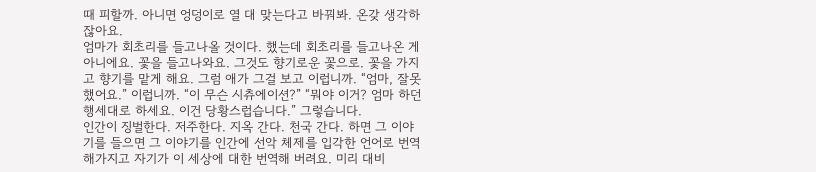때 피할까. 아니면 엉덩이로 열 대 맞는다고 바꿔봐. 온갖 생각하잖아요.
엄마가 회초리를 들고나올 것이다. 했는데 회초리를 들고나온 게 아니에요. 꽃을 들고나와요. 그것도 향기로운 꽃으로. 꽃을 가지고 향기를 맡게 해요. 그럼 애가 그걸 보고 이럽니까. “엄마, 잘못했어요.” 이럽니까. “이 무슨 시츄에이션?” “뭐야 이거? 엄마 하던 행세대로 하세요. 이건 당황스럽습니다.” 그렇습니다.
인간이 징벌한다. 저주한다. 지옥 간다. 천국 간다. 하면 그 이야기를 들으면 그 이야기를 인간에 선악 체제를 입각한 언어로 번역해가지고 자기가 이 세상에 대한 번역해 버려요. 미리 대비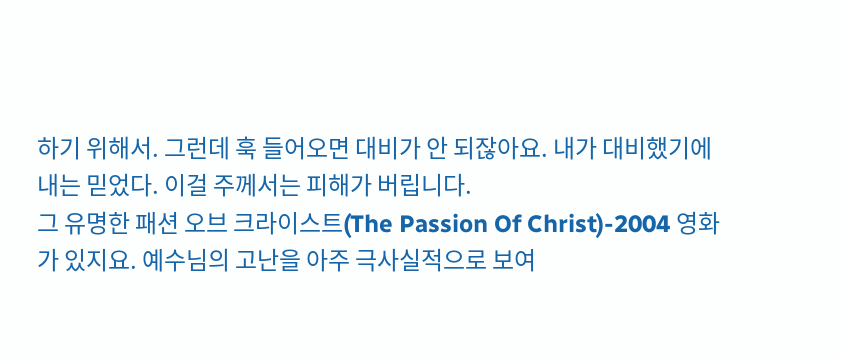하기 위해서. 그런데 훅 들어오면 대비가 안 되잖아요. 내가 대비했기에 내는 믿었다. 이걸 주께서는 피해가 버립니다.
그 유명한 패션 오브 크라이스트(The Passion Of Christ)-2004 영화가 있지요. 예수님의 고난을 아주 극사실적으로 보여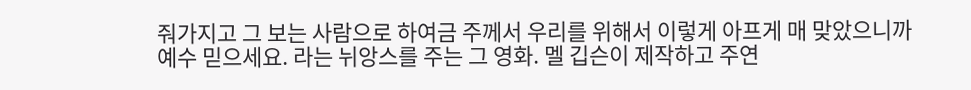줘가지고 그 보는 사람으로 하여금 주께서 우리를 위해서 이렇게 아프게 매 맞았으니까 예수 믿으세요. 라는 뉘앙스를 주는 그 영화. 멜 깁슨이 제작하고 주연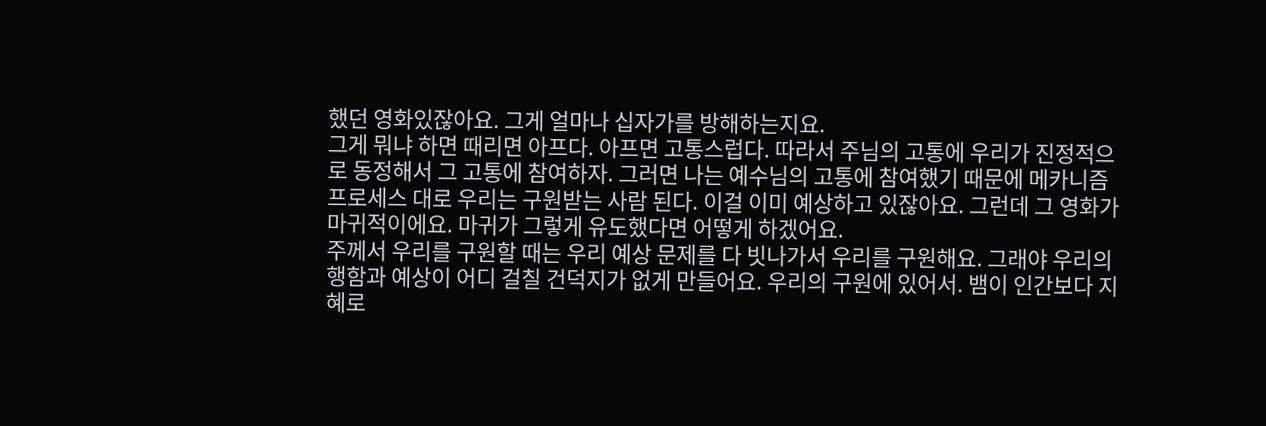했던 영화있잖아요. 그게 얼마나 십자가를 방해하는지요.
그게 뭐냐 하면 때리면 아프다. 아프면 고통스럽다. 따라서 주님의 고통에 우리가 진정적으로 동정해서 그 고통에 참여하자. 그러면 나는 예수님의 고통에 참여했기 때문에 메카니즘 프로세스 대로 우리는 구원받는 사람 된다. 이걸 이미 예상하고 있잖아요. 그런데 그 영화가 마귀적이에요. 마귀가 그렇게 유도했다면 어떻게 하겠어요.
주께서 우리를 구원할 때는 우리 예상 문제를 다 빗나가서 우리를 구원해요. 그래야 우리의 행함과 예상이 어디 걸칠 건덕지가 없게 만들어요. 우리의 구원에 있어서. 뱀이 인간보다 지혜로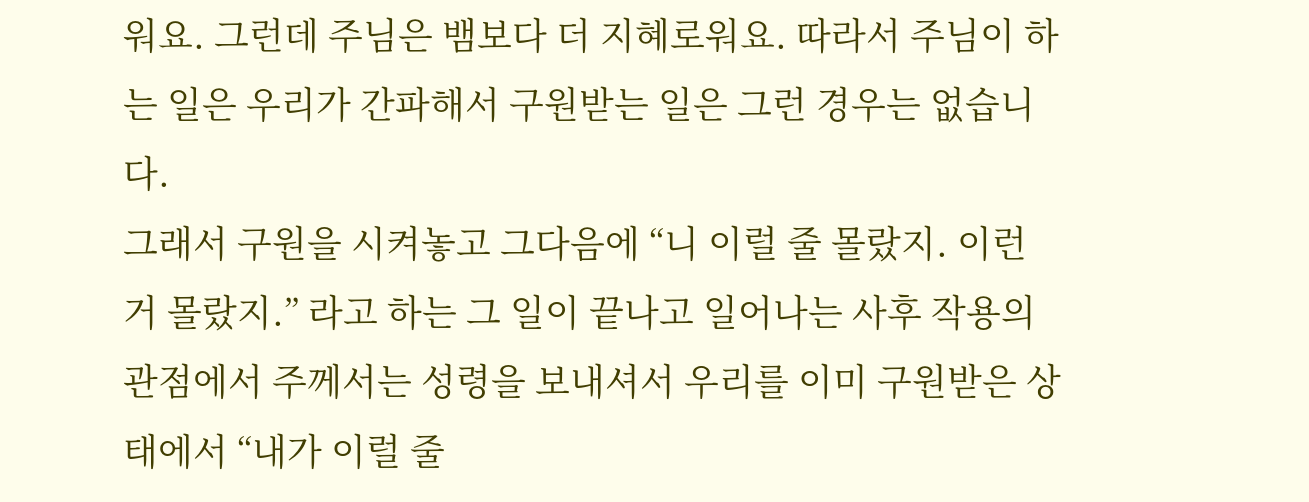워요. 그런데 주님은 뱀보다 더 지혜로워요. 따라서 주님이 하는 일은 우리가 간파해서 구원받는 일은 그런 경우는 없습니다.
그래서 구원을 시켜놓고 그다음에 “니 이럴 줄 몰랐지. 이런 거 몰랐지.” 라고 하는 그 일이 끝나고 일어나는 사후 작용의 관점에서 주께서는 성령을 보내셔서 우리를 이미 구원받은 상태에서 “내가 이럴 줄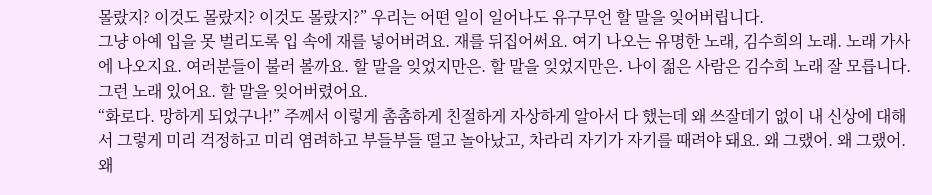몰랐지? 이것도 몰랐지? 이것도 몰랐지?” 우리는 어떤 일이 일어나도 유구무언 할 말을 잊어버립니다.
그냥 아예 입을 못 벌리도록 입 속에 재를 넣어버려요. 재를 뒤집어써요. 여기 나오는 유명한 노래, 김수희의 노래. 노래 가사에 나오지요. 여러분들이 불러 볼까요. 할 말을 잊었지만은. 할 말을 잊었지만은. 나이 젊은 사람은 김수희 노래 잘 모릅니다. 그런 노래 있어요. 할 말을 잊어버렸어요.
“화로다. 망하게 되었구나!” 주께서 이렇게 촘촘하게 친절하게 자상하게 알아서 다 했는데 왜 쓰잘데기 없이 내 신상에 대해서 그렇게 미리 걱정하고 미리 염려하고 부들부들 떨고 놀아났고, 차라리 자기가 자기를 때려야 돼요. 왜 그랬어. 왜 그랬어. 왜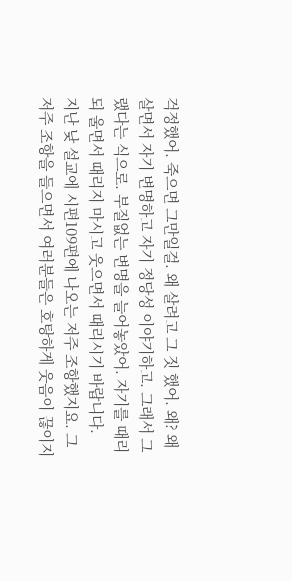걱정했어. 죽으면 그만일걸. 왜 살려고 그 짓 했어. 왜? 왜 살면서 자기 변명하고 자기 정당성 이야기하고. 그래서 그랬다는 식으로. 부질없는 변명을 늘어놓았어. 자기를 때리되 울면서 때리지 마시고 웃으면서 때리시기 바랍니다.
지난 낮 설교에 시편109편에 나오는 저주 조항했지요. 그 저주 조항을 들으면서 여러분들은 호탕하게 웃음이 끊이지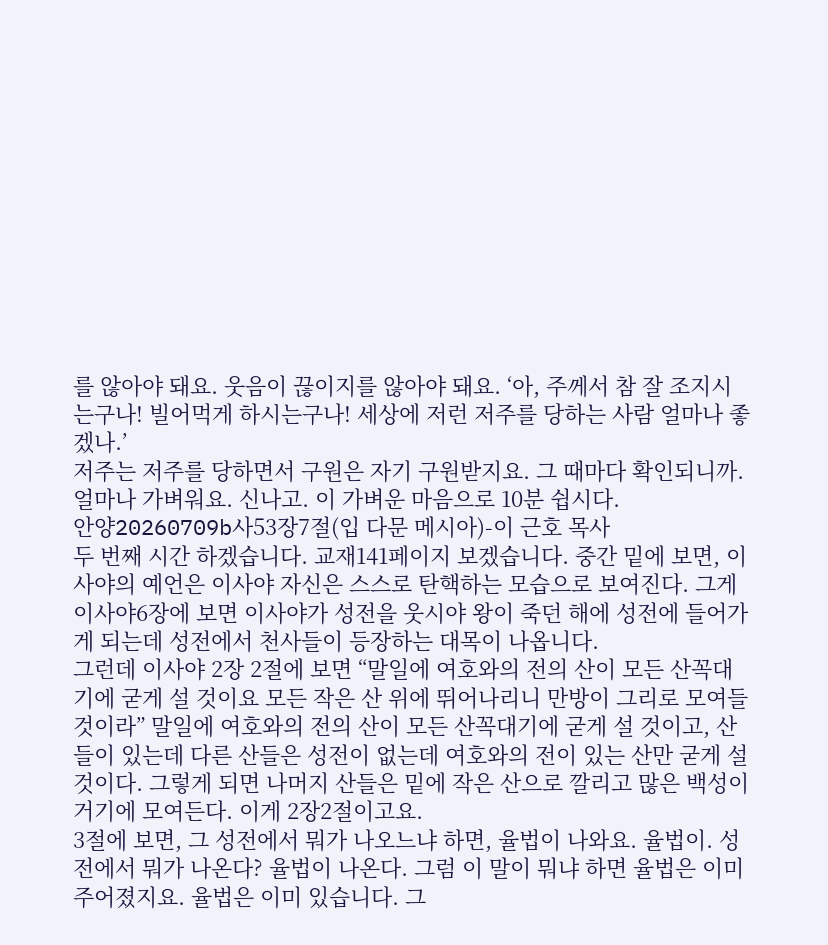를 않아야 돼요. 웃음이 끊이지를 않아야 돼요. ‘아, 주께서 참 잘 조지시는구나! 빌어먹게 하시는구나! 세상에 저런 저주를 당하는 사람 얼마나 좋겠나.’
저주는 저주를 당하면서 구원은 자기 구원받지요. 그 때마다 확인되니까. 얼마나 가벼워요. 신나고. 이 가벼운 마음으로 10분 쉽시다.
안양20260709b사53장7절(입 다문 메시아)-이 근호 목사
두 번째 시간 하겠습니다. 교재141페이지 보겠습니다. 중간 밑에 보면, 이사야의 예언은 이사야 자신은 스스로 탄핵하는 모습으로 보여진다. 그게 이사야6장에 보면 이사야가 성전을 웃시야 왕이 죽던 해에 성전에 들어가게 되는데 성전에서 천사들이 등장하는 대목이 나옵니다.
그런데 이사야 2장 2절에 보면 “말일에 여호와의 전의 산이 모든 산꼭대기에 굳게 설 것이요 모든 작은 산 위에 뛰어나리니 만방이 그리로 모여들 것이라” 말일에 여호와의 전의 산이 모든 산꼭대기에 굳게 설 것이고, 산들이 있는데 다른 산들은 성전이 없는데 여호와의 전이 있는 산만 굳게 설 것이다. 그렇게 되면 나머지 산들은 밑에 작은 산으로 깔리고 많은 백성이 거기에 모여든다. 이게 2장2절이고요.
3절에 보면, 그 성전에서 뭐가 나오느냐 하면, 율법이 나와요. 율법이. 성전에서 뭐가 나온다? 율법이 나온다. 그럼 이 말이 뭐냐 하면 율법은 이미 주어졌지요. 율법은 이미 있습니다. 그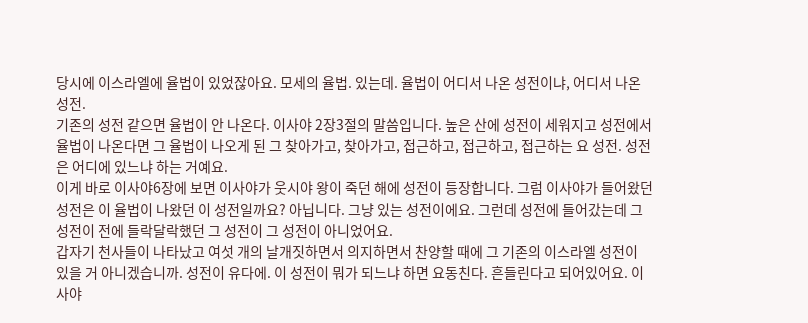당시에 이스라엘에 율법이 있었잖아요. 모세의 율법. 있는데. 율법이 어디서 나온 성전이냐, 어디서 나온 성전.
기존의 성전 같으면 율법이 안 나온다. 이사야 2장3절의 말씀입니다. 높은 산에 성전이 세워지고 성전에서 율법이 나온다면 그 율법이 나오게 된 그 찾아가고, 찾아가고, 접근하고, 접근하고, 접근하는 요 성전. 성전은 어디에 있느냐 하는 거예요.
이게 바로 이사야6장에 보면 이사야가 웃시야 왕이 죽던 해에 성전이 등장합니다. 그럼 이사야가 들어왔던 성전은 이 율법이 나왔던 이 성전일까요? 아닙니다. 그냥 있는 성전이에요. 그런데 성전에 들어갔는데 그 성전이 전에 들락달락했던 그 성전이 그 성전이 아니었어요.
갑자기 천사들이 나타났고 여섯 개의 날개짓하면서 의지하면서 찬양할 때에 그 기존의 이스라엘 성전이 있을 거 아니겠습니까. 성전이 유다에. 이 성전이 뭐가 되느냐 하면 요동친다. 흔들린다고 되어있어요. 이사야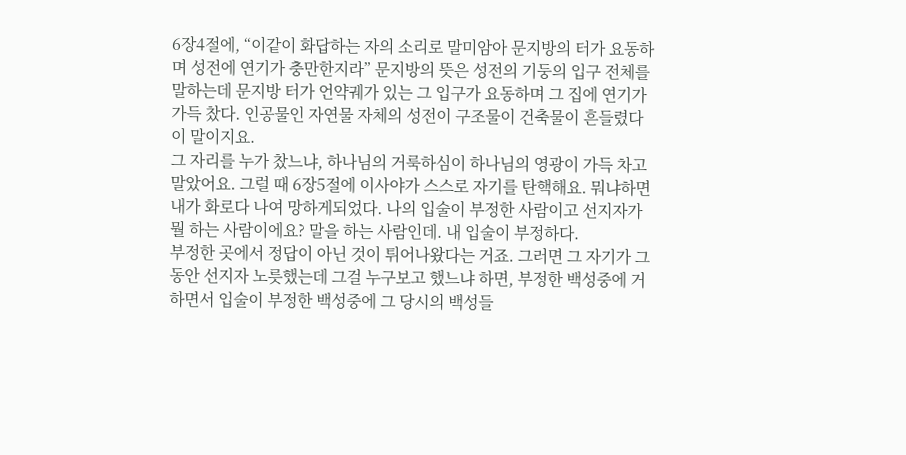6장4절에, “이같이 화답하는 자의 소리로 말미암아 문지방의 터가 요동하며 성전에 연기가 충만한지라” 문지방의 뜻은 성전의 기둥의 입구 전체를 말하는데 문지방 터가 언약궤가 있는 그 입구가 요동하며 그 집에 연기가 가득 찼다. 인공물인 자연물 자체의 성전이 구조물이 건축물이 흔들렸다 이 말이지요.
그 자리를 누가 찼느냐, 하나님의 거룩하심이 하나님의 영광이 가득 차고 말았어요. 그럴 때 6장5절에 이사야가 스스로 자기를 탄핵해요. 뭐냐하면 내가 화로다 나여 망하게되었다. 나의 입술이 부정한 사람이고 선지자가 뭘 하는 사람이에요? 말을 하는 사람인데. 내 입술이 부정하다.
부정한 곳에서 정답이 아닌 것이 튀어나왔다는 거죠. 그러면 그 자기가 그동안 선지자 노릇했는데 그걸 누구보고 했느냐 하면, 부정한 백성중에 거하면서 입술이 부정한 백성중에 그 당시의 백성들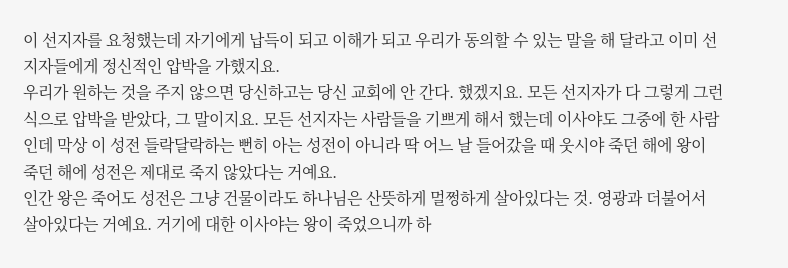이 선지자를 요청했는데 자기에게 납득이 되고 이해가 되고 우리가 동의할 수 있는 말을 해 달라고 이미 선지자들에게 정신적인 압박을 가했지요.
우리가 원하는 것을 주지 않으면 당신하고는 당신 교회에 안 간다. 했겠지요. 모든 선지자가 다 그렇게 그런 식으로 압박을 받았다, 그 말이지요. 모든 선지자는 사람들을 기쁘게 해서 했는데 이사야도 그중에 한 사람인데 막상 이 성전 들락달락하는 뻔히 아는 성전이 아니라 딱 어느 날 들어갔을 때 웃시야 죽던 해에 왕이 죽던 해에 성전은 제대로 죽지 않았다는 거예요.
인간 왕은 죽어도 성전은 그냥 건물이라도 하나님은 산뜻하게 멀쩡하게 살아있다는 것. 영광과 더불어서 살아있다는 거예요. 거기에 대한 이사야는 왕이 죽었으니까 하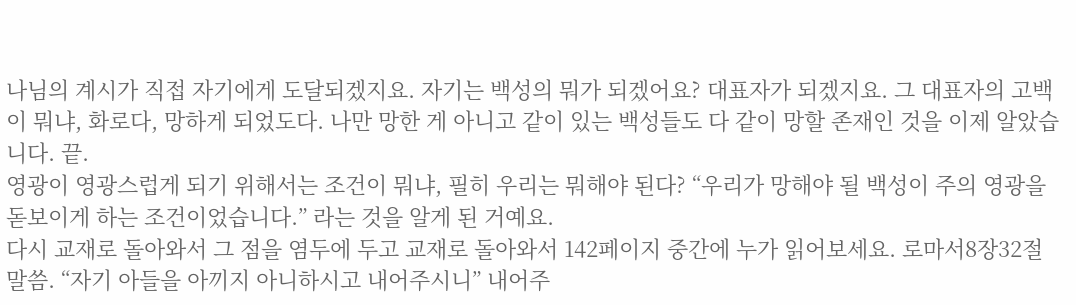나님의 계시가 직접 자기에게 도달되겠지요. 자기는 백성의 뭐가 되겠어요? 대표자가 되겠지요. 그 대표자의 고백이 뭐냐, 화로다, 망하게 되었도다. 나만 망한 게 아니고 같이 있는 백성들도 다 같이 망할 존재인 것을 이제 알았습니다. 끝.
영광이 영광스럽게 되기 위해서는 조건이 뭐냐, 필히 우리는 뭐해야 된다? “우리가 망해야 될 백성이 주의 영광을 돋보이게 하는 조건이었습니다.” 라는 것을 알게 된 거예요.
다시 교재로 돌아와서 그 점을 염두에 두고 교재로 돌아와서 142페이지 중간에 누가 읽어보세요. 로마서8장32절 말씀. “자기 아들을 아끼지 아니하시고 내어주시니” 내어주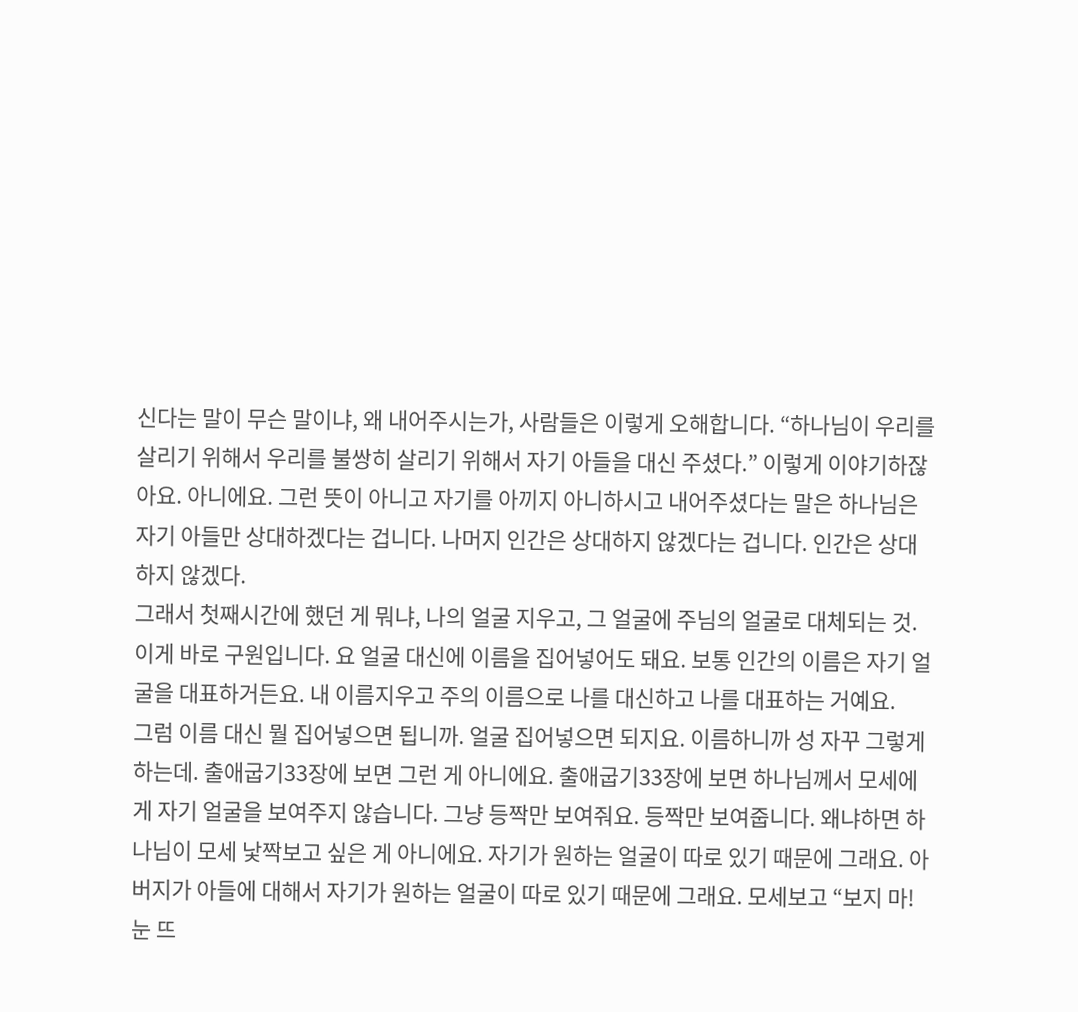신다는 말이 무슨 말이냐, 왜 내어주시는가, 사람들은 이렇게 오해합니다. “하나님이 우리를 살리기 위해서 우리를 불쌍히 살리기 위해서 자기 아들을 대신 주셨다.” 이렇게 이야기하잖아요. 아니에요. 그런 뜻이 아니고 자기를 아끼지 아니하시고 내어주셨다는 말은 하나님은 자기 아들만 상대하겠다는 겁니다. 나머지 인간은 상대하지 않겠다는 겁니다. 인간은 상대하지 않겠다.
그래서 첫째시간에 했던 게 뭐냐, 나의 얼굴 지우고, 그 얼굴에 주님의 얼굴로 대체되는 것. 이게 바로 구원입니다. 요 얼굴 대신에 이름을 집어넣어도 돼요. 보통 인간의 이름은 자기 얼굴을 대표하거든요. 내 이름지우고 주의 이름으로 나를 대신하고 나를 대표하는 거예요.
그럼 이름 대신 뭘 집어넣으면 됩니까. 얼굴 집어넣으면 되지요. 이름하니까 성 자꾸 그렇게 하는데. 출애굽기33장에 보면 그런 게 아니에요. 출애굽기33장에 보면 하나님께서 모세에게 자기 얼굴을 보여주지 않습니다. 그냥 등짝만 보여줘요. 등짝만 보여줍니다. 왜냐하면 하나님이 모세 낯짝보고 싶은 게 아니에요. 자기가 원하는 얼굴이 따로 있기 때문에 그래요. 아버지가 아들에 대해서 자기가 원하는 얼굴이 따로 있기 때문에 그래요. 모세보고 “보지 마! 눈 뜨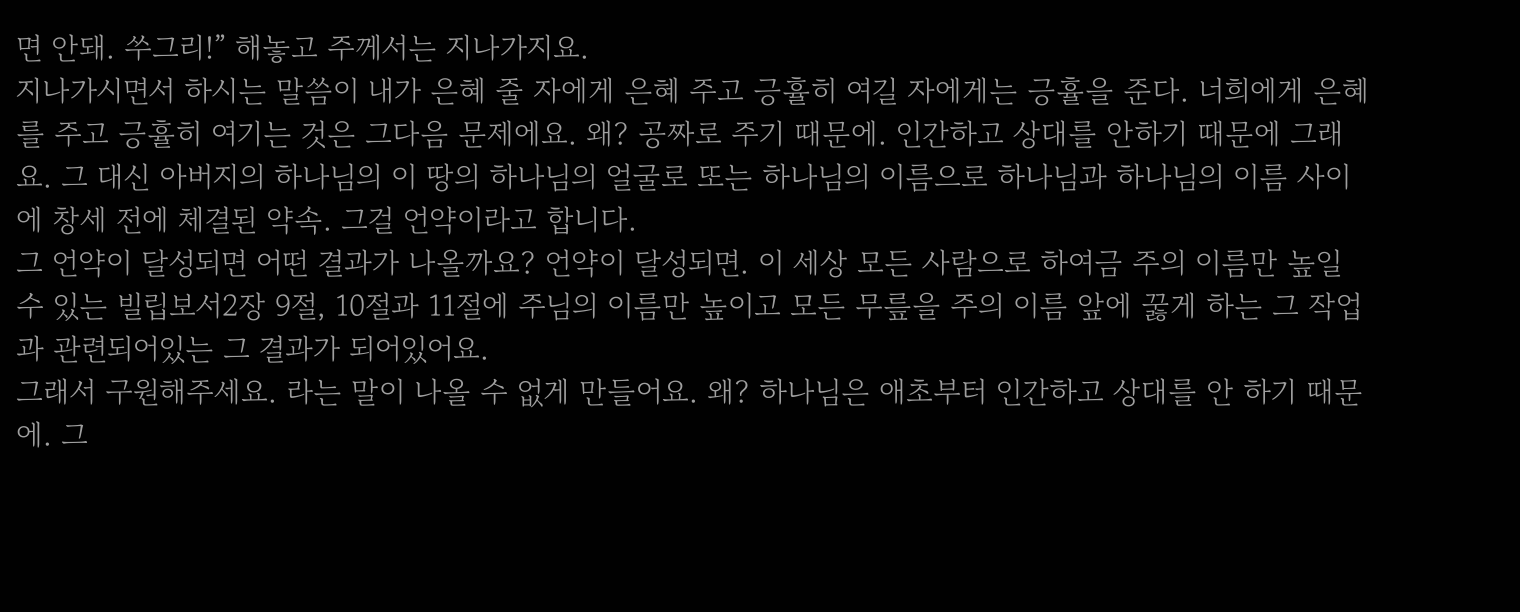면 안돼. 쑤그리!” 해놓고 주께서는 지나가지요.
지나가시면서 하시는 말씀이 내가 은혜 줄 자에게 은혜 주고 긍휼히 여길 자에게는 긍휼을 준다. 너희에게 은혜를 주고 긍휼히 여기는 것은 그다음 문제에요. 왜? 공짜로 주기 때문에. 인간하고 상대를 안하기 때문에 그래요. 그 대신 아버지의 하나님의 이 땅의 하나님의 얼굴로 또는 하나님의 이름으로 하나님과 하나님의 이름 사이에 창세 전에 체결된 약속. 그걸 언약이라고 합니다.
그 언약이 달성되면 어떤 결과가 나올까요? 언약이 달성되면. 이 세상 모든 사람으로 하여금 주의 이름만 높일 수 있는 빌립보서2장 9절, 10절과 11절에 주님의 이름만 높이고 모든 무릎을 주의 이름 앞에 꿇게 하는 그 작업과 관련되어있는 그 결과가 되어있어요.
그래서 구원해주세요. 라는 말이 나올 수 없게 만들어요. 왜? 하나님은 애초부터 인간하고 상대를 안 하기 때문에. 그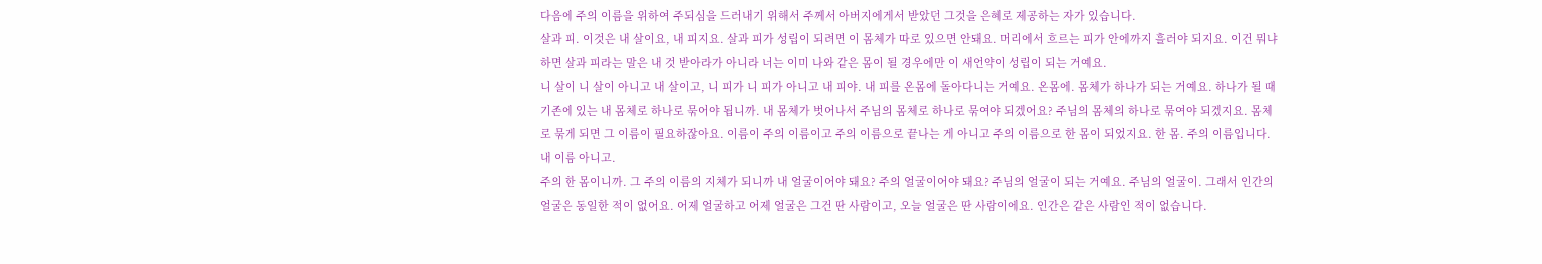다음에 주의 이름을 위하여 주되심을 드러내기 위해서 주께서 아버지에게서 받았던 그것을 은혜로 제공하는 자가 있습니다.
살과 피. 이것은 내 살이요, 내 피지요. 살과 피가 성립이 되려면 이 몸체가 따로 있으면 안돼요. 머리에서 흐르는 피가 안에까지 흘러야 되지요. 이건 뭐냐 하면 살과 피라는 말은 내 것 받아라가 아니라 너는 이미 나와 같은 몸이 될 경우에만 이 새언약이 성립이 되는 거예요.
니 살이 니 살이 아니고 내 살이고, 니 피가 니 피가 아니고 내 피야. 내 피를 온몸에 돌아다니는 거예요. 온몸에. 몸체가 하나가 되는 거예요. 하나가 될 때 기존에 있는 내 몸체로 하나로 묶어야 됩니까. 내 몸체가 벗어나서 주님의 몸체로 하나로 묶여야 되겠어요? 주님의 몸체의 하나로 묶여야 되겠지요. 몸체로 묶게 되면 그 이름이 필요하잖아요. 이름이 주의 이름이고 주의 이름으로 끝나는 게 아니고 주의 이름으로 한 몸이 되었지요. 한 몸. 주의 이름입니다. 내 이름 아니고.
주의 한 몸이니까. 그 주의 이름의 지체가 되니까 내 얼굴이어야 돼요? 주의 얼굴이어야 돼요? 주님의 얼굴이 되는 거예요. 주님의 얼굴이. 그래서 인간의 얼굴은 동일한 적이 없어요. 어제 얼굴하고 어제 얼굴은 그건 딴 사람이고, 오늘 얼굴은 딴 사람이에요. 인간은 같은 사람인 적이 없습니다.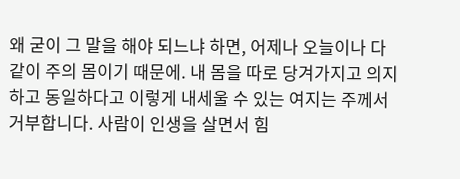왜 굳이 그 말을 해야 되느냐 하면, 어제나 오늘이나 다같이 주의 몸이기 때문에. 내 몸을 따로 당겨가지고 의지하고 동일하다고 이렇게 내세울 수 있는 여지는 주께서 거부합니다. 사람이 인생을 살면서 힘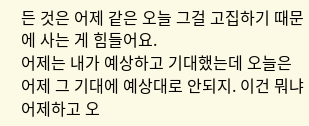든 것은 어제 같은 오늘 그걸 고집하기 때문에 사는 게 힘들어요.
어제는 내가 예상하고 기대했는데 오늘은 어제 그 기대에 예상대로 안되지. 이건 뭐냐 어제하고 오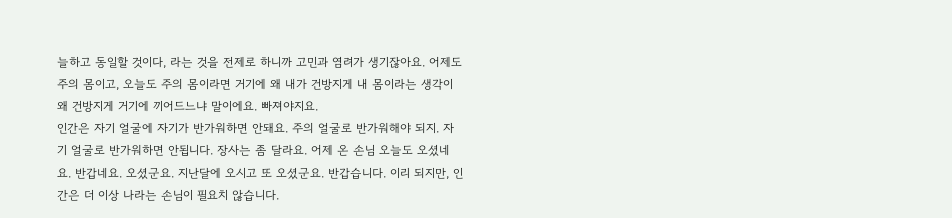늘하고 동일할 것이다, 라는 것을 전제로 하니까 고민과 염려가 생기잖아요. 어제도 주의 몸이고, 오늘도 주의 몸이라면 거기에 왜 내가 건방지게 내 몸이라는 생각이 왜 건방지게 거기에 끼어드느냐 말이에요. 빠져야지요.
인간은 자기 얼굴에 자기가 반가워하면 안돼요. 주의 얼굴로 반가워해야 되지. 자기 얼굴로 반가워하면 안됩니다. 장사는 좀 달라요. 어제 온 손님 오늘도 오셨네요. 반갑네요. 오셨군요. 지난달에 오시고 또 오셨군요. 반갑습니다. 이리 되지만, 인간은 더 이상 나라는 손님이 필요치 않습니다.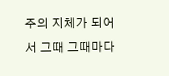주의 지체가 되어서 그때 그때마다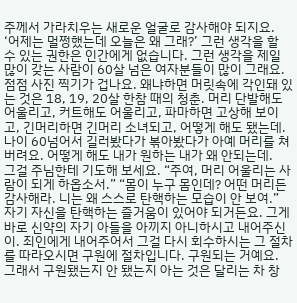주께서 가라치우는 새로운 얼굴로 감사해야 되지요. ‘어제는 멀쩡했는데 오늘은 왜 그래?’ 그런 생각을 할 수 있는 권한은 인간에게 없습니다. 그런 생각을 제일 많이 갖는 사람이 60살 넘은 여자분들이 많이 그래요. 점점 사진 찍기가 겁나요. 왜냐하면 머릿속에 각인돼 있는 것은 18, 19, 20살 한참 때의 청춘. 머리 단발해도 어울리고, 커트해도 어울리고, 파마하면 고상해 보이고, 긴머리하면 긴머리 소녀되고, 어떻게 해도 됐는데. 나이 60넘어서 길러봤다가 볶아봤다가 아예 머리를 쳐버려요. 어떻게 해도 내가 원하는 내가 왜 안되는데.
그걸 주님한테 기도해 보세요. “주여, 머리 어울리는 사람이 되게 하옵소서.” “몸이 누구 몸인데? 어떤 머리든 감사해라. 니는 왜 스스로 탄핵하는 모습이 안 보여.” 자기 자신을 탄핵하는 즐거움이 있어야 되거든요. 그게 바로 신약의 자기 아들을 아끼지 아니하시고 내어주신 이. 죄인에게 내어주어서 그걸 다시 회수하시는 그 절차를 따라오시면 구원에 절차입니다. 구원되는 거예요.
그래서 구원됐는지 안 됐는지 아는 것은 달리는 차 창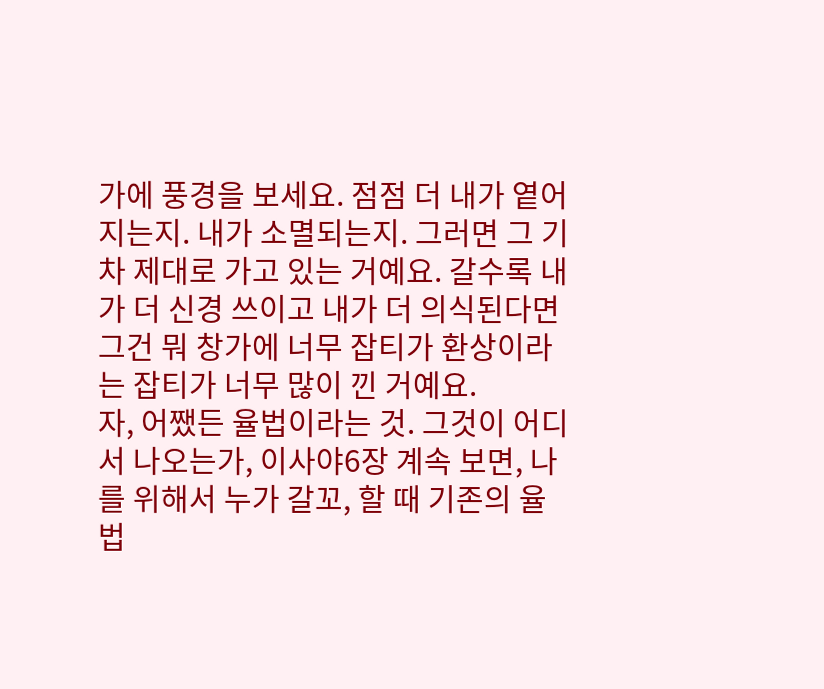가에 풍경을 보세요. 점점 더 내가 옅어지는지. 내가 소멸되는지. 그러면 그 기차 제대로 가고 있는 거예요. 갈수록 내가 더 신경 쓰이고 내가 더 의식된다면 그건 뭐 창가에 너무 잡티가 환상이라는 잡티가 너무 많이 낀 거예요.
자, 어쨌든 율법이라는 것. 그것이 어디서 나오는가, 이사야6장 계속 보면, 나를 위해서 누가 갈꼬, 할 때 기존의 율법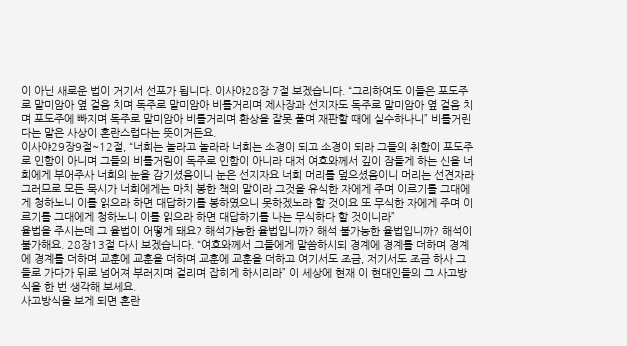이 아닌 새로운 법이 거기서 선포가 됩니다. 이사야28장 7절 보겠습니다. “그리하여도 이들은 포도주로 말미암아 옆 걸음 치며 독주로 말미암아 비틀거리며 제사장과 선지자도 독주로 말미암아 옆 걸음 치며 포도주에 빠지며 독주로 말미암아 비틀거리며 환상을 잘못 풀며 재판할 때에 실수하나니” 비틀거린다는 말은 사상이 혼란스럽다는 뜻이거든요.
이사야29장9절~12절, “너희는 놀라고 놀라라 너희는 소경이 되고 소경이 되라 그들의 취함이 포도주로 인함이 아니며 그들의 비틀거림이 독주로 인함이 아니라 대저 여호와께서 깊이 잠들게 하는 신을 너희에게 부어주사 너희의 눈을 감기셨음이니 눈은 선지자요 너희 머리를 덮으셨음이니 머리는 선견자라 그러므로 모든 묵시가 너희에게는 마치 봉한 책의 말이라 그것을 유식한 자에게 주며 이르기를 그대에게 청하노니 이를 읽으라 하면 대답하기를 봉하였으니 못하겠노라 할 것이요 또 무식한 자에게 주며 이르기를 그대에게 청하노니 이를 읽으라 하면 대답하기를 나는 무식하다 할 것이니라”
율법을 주시는데 그 율법이 어떻게 돼요? 해석가능한 율법입니까? 해석 불가능한 율법입니까? 해석이 불가해요. 28장13절 다시 보겠습니다. “여호와께서 그들에게 말씀하시되 경계에 경계를 더하며 경계에 경계를 더하며 교훈에 교훈을 더하며 교훈에 교훈을 더하고 여기서도 조금, 저기서도 조금 하사 그들로 가다가 뒤로 넘어져 부러지며 걸리며 잡히게 하시리라” 이 세상에 현재 이 현대인들의 그 사고방식을 한 번 생각해 보세요.
사고방식을 보게 되면 혼란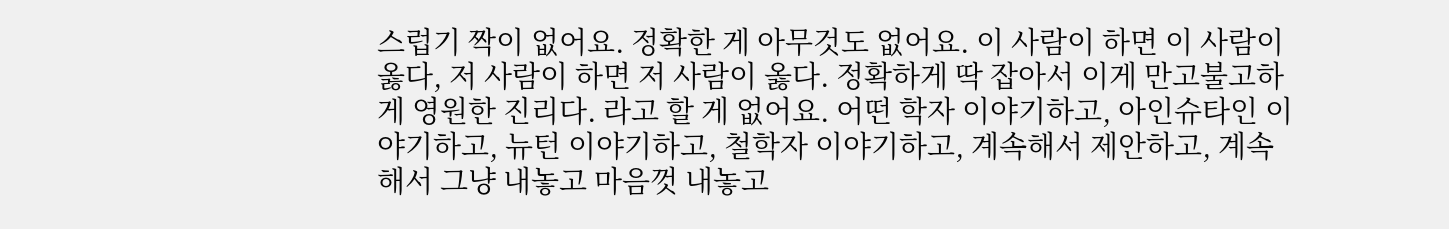스럽기 짝이 없어요. 정확한 게 아무것도 없어요. 이 사람이 하면 이 사람이 옳다, 저 사람이 하면 저 사람이 옳다. 정확하게 딱 잡아서 이게 만고불고하게 영원한 진리다. 라고 할 게 없어요. 어떤 학자 이야기하고, 아인슈타인 이야기하고, 뉴턴 이야기하고, 철학자 이야기하고, 계속해서 제안하고, 계속해서 그냥 내놓고 마음껏 내놓고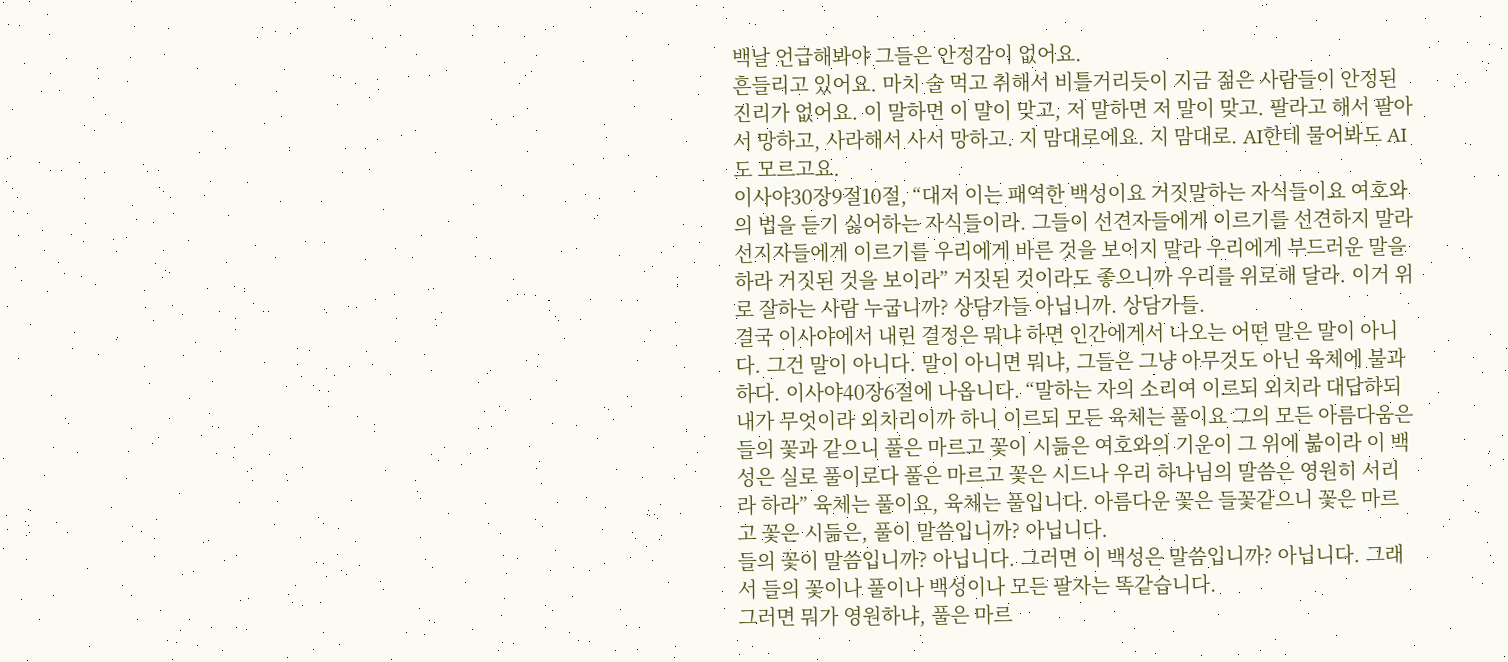백날 언급해봐야 그들은 안정감이 없어요.
흔들리고 있어요. 마치 술 먹고 취해서 비틀거리듯이 지금 젊은 사람들이 안정된 진리가 없어요. 이 말하면 이 말이 맞고, 저 말하면 저 말이 맞고. 팔라고 해서 팔아서 망하고, 사라해서 사서 망하고. 지 맘대로에요. 지 맘대로. AI한테 물어봐도 AI도 모르고요.
이사야30장9절10절, “대저 이는 패역한 백성이요 거짓말하는 자식들이요 여호와의 법을 듣기 싫어하는 자식들이라. 그들이 선견자들에게 이르기를 선견하지 말라 선지자들에게 이르기를 우리에게 바른 것을 보이지 말라 우리에게 부드러운 말을 하라 거짓된 것을 보이라” 거짓된 것이라도 좋으니까 우리를 위로해 달라. 이거 위로 잘하는 사람 누굽니까? 상담가들 아닙니까. 상담가들.
결국 이사야에서 내린 결정은 뭐냐 하면 인간에게서 나오는 어떤 말은 말이 아니다. 그건 말이 아니다. 말이 아니면 뭐냐, 그들은 그냥 아무것도 아닌 육체에 불과하다. 이사야40장6절에 나옵니다. “말하는 자의 소리여 이르되 외치라 대답하되 내가 무엇이라 외치리이까 하니 이르되 모든 육체는 풀이요 그의 모든 아름다움은 들의 꽃과 같으니 풀은 마르고 꽃이 시듦은 여호와의 기운이 그 위에 붊이라 이 백성은 실로 풀이로다 풀은 마르고 꽃은 시드나 우리 하나님의 말씀은 영원히 서리라 하라” 육체는 풀이요, 육체는 풀입니다. 아름다운 꽃은 들꽃같으니 꽃은 마르고 꽃은 시듦은, 풀이 말씀입니까? 아닙니다.
들의 꽃이 말씀입니까? 아닙니다. 그러면 이 백성은 말씀입니까? 아닙니다. 그래서 들의 꽃이나 풀이나 백성이나 모든 팔자는 똑같습니다.
그러면 뭐가 영원하냐, 풀은 마르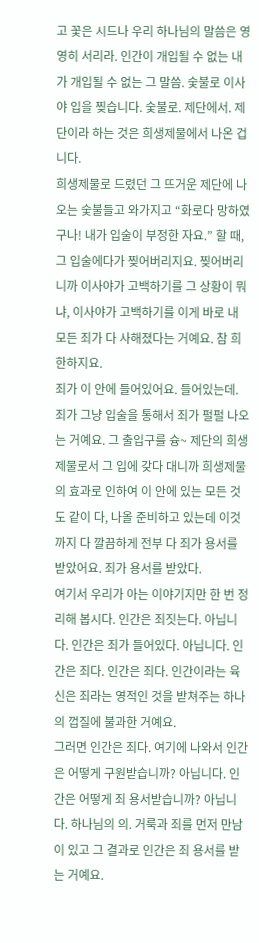고 꽃은 시드나 우리 하나님의 말씀은 영영히 서리라. 인간이 개입될 수 없는 내가 개입될 수 없는 그 말씀. 숯불로 이사야 입을 찢습니다. 숯불로. 제단에서. 제단이라 하는 것은 희생제물에서 나온 겁니다.
희생제물로 드렸던 그 뜨거운 제단에 나오는 숯불들고 와가지고 “화로다 망하였구나! 내가 입술이 부정한 자요.” 할 때, 그 입술에다가 찢어버리지요. 찢어버리니까 이사야가 고백하기를 그 상황이 뭐냐, 이사야가 고백하기를 이게 바로 내 모든 죄가 다 사해졌다는 거예요. 참 희한하지요.
죄가 이 안에 들어있어요. 들어있는데. 죄가 그냥 입술을 통해서 죄가 펄펄 나오는 거예요. 그 출입구를 슝~ 제단의 희생제물로서 그 입에 갖다 대니까 희생제물의 효과로 인하여 이 안에 있는 모든 것도 같이 다, 나올 준비하고 있는데 이것까지 다 깔끔하게 전부 다 죄가 용서를 받았어요. 죄가 용서를 받았다.
여기서 우리가 아는 이야기지만 한 번 정리해 봅시다. 인간은 죄짓는다. 아닙니다. 인간은 죄가 들어있다. 아닙니다. 인간은 죄다. 인간은 죄다. 인간이라는 육신은 죄라는 영적인 것을 받쳐주는 하나의 껍질에 불과한 거예요.
그러면 인간은 죄다. 여기에 나와서 인간은 어떻게 구원받습니까? 아닙니다. 인간은 어떻게 죄 용서받습니까? 아닙니다. 하나님의 의. 거룩과 죄를 먼저 만남이 있고 그 결과로 인간은 죄 용서를 받는 거예요.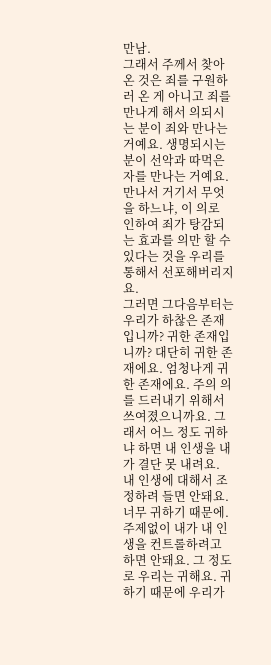만남.
그래서 주께서 찾아온 것은 죄를 구원하러 온 게 아니고 죄를 만나게 해서 의되시는 분이 죄와 만나는 거예요. 생명되시는 분이 선악과 따먹은 자를 만나는 거예요. 만나서 거기서 무엇을 하느냐, 이 의로 인하여 죄가 탕감되는 효과를 의만 할 수 있다는 것을 우리를 통해서 선포해버리지요.
그러면 그다음부터는 우리가 하찮은 존재입니까? 귀한 존재입니까? 대단히 귀한 존재에요. 엄청나게 귀한 존재에요. 주의 의를 드러내기 위해서 쓰여졌으니까요. 그래서 어느 정도 귀하냐 하면 내 인생을 내가 결단 못 내려요. 내 인생에 대해서 조정하려 들면 안돼요. 너무 귀하기 때문에. 주제없이 내가 내 인생을 컨트롤하려고 하면 안돼요. 그 정도로 우리는 귀해요. 귀하기 때문에 우리가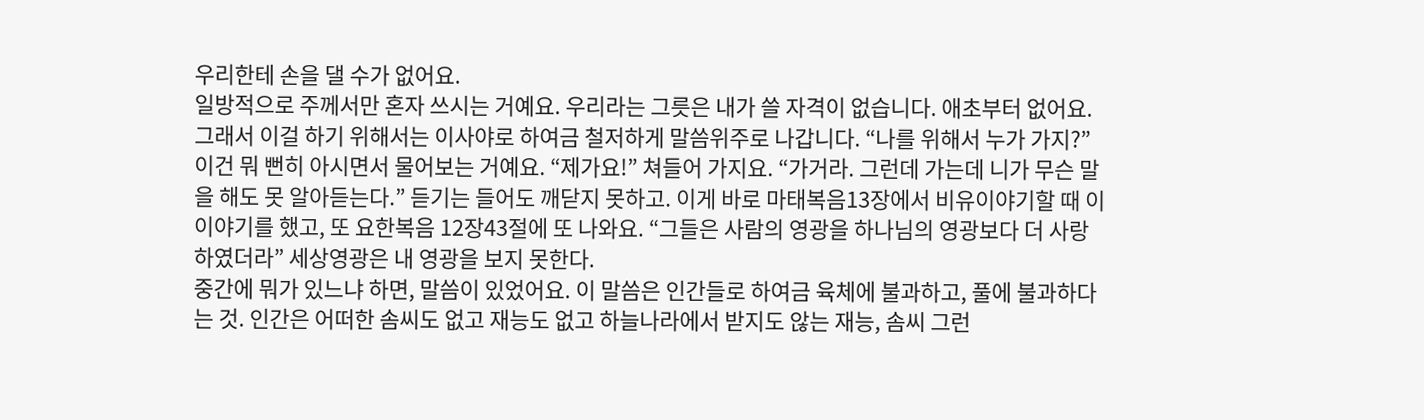우리한테 손을 댈 수가 없어요.
일방적으로 주께서만 혼자 쓰시는 거예요. 우리라는 그릇은 내가 쓸 자격이 없습니다. 애초부터 없어요. 그래서 이걸 하기 위해서는 이사야로 하여금 철저하게 말씀위주로 나갑니다. “나를 위해서 누가 가지?” 이건 뭐 뻔히 아시면서 물어보는 거예요. “제가요!” 쳐들어 가지요. “가거라. 그런데 가는데 니가 무슨 말을 해도 못 알아듣는다.” 듣기는 들어도 깨닫지 못하고. 이게 바로 마태복음13장에서 비유이야기할 때 이 이야기를 했고, 또 요한복음 12장43절에 또 나와요. “그들은 사람의 영광을 하나님의 영광보다 더 사랑하였더라” 세상영광은 내 영광을 보지 못한다.
중간에 뭐가 있느냐 하면, 말씀이 있었어요. 이 말씀은 인간들로 하여금 육체에 불과하고, 풀에 불과하다는 것. 인간은 어떠한 솜씨도 없고 재능도 없고 하늘나라에서 받지도 않는 재능, 솜씨 그런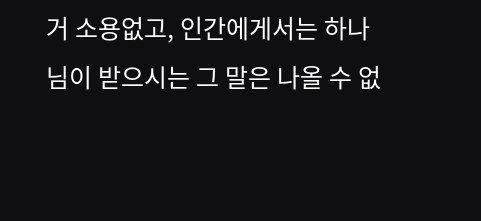거 소용없고, 인간에게서는 하나님이 받으시는 그 말은 나올 수 없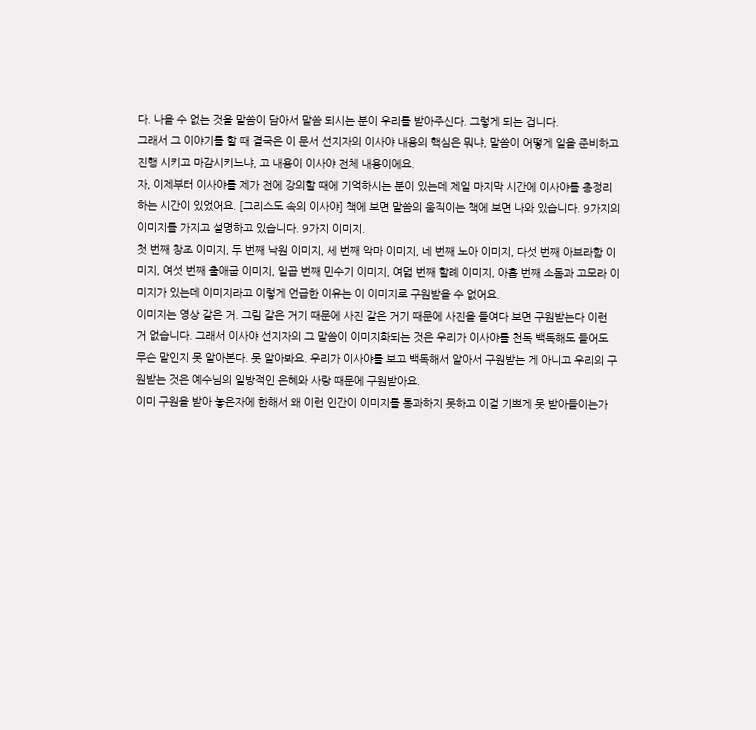다. 나올 수 없는 것을 말씀이 담아서 말씀 되시는 분이 우리를 받아주신다. 그렇게 되는 겁니다.
그래서 그 이야기를 할 때 결국은 이 문서 선지자의 이사야 내용의 핵심은 뭐냐, 말씀이 어떻게 일을 준비하고 진행 시키고 마감시키느냐, 고 내용이 이사야 전체 내용이에요.
자, 이제부터 이사야를 제가 전에 강의할 때에 기억하시는 분이 있는데 제일 마지막 시간에 이사야를 총정리하는 시간이 있었어요. [그리스도 속의 이사야] 책에 보면 말씀의 움직이는 책에 보면 나와 있습니다. 9가지의 이미지를 가지고 설명하고 있습니다. 9가지 이미지.
첫 번째 창조 이미지, 두 번째 낙원 이미지, 세 번째 악마 이미지, 네 번째 노아 이미지, 다섯 번째 아브라함 이미지, 여섯 번째 출애굽 이미지, 일곱 번째 민수기 이미지, 여덟 번째 할례 이미지, 아홉 번째 소돔과 고모라 이미지가 있는데 이미지라고 이렇게 언급한 이유는 이 이미지로 구원받을 수 없어요.
이미지는 영상 같은 거. 그림 같은 거기 때문에 사진 같은 거기 때문에 사진을 들여다 보면 구원받는다 이런 거 없습니다. 그래서 이사야 선지자의 그 말씀이 이미지화되는 것은 우리가 이사야를 천독 백독해도 들어도 무슨 말인지 못 알아본다. 못 알아봐요. 우리가 이사야를 보고 백독해서 알아서 구원받는 게 아니고 우리의 구원받는 것은 예수님의 일방적인 은혜와 사랑 때문에 구원받아요.
이미 구원을 받아 놓은자에 한해서 왜 이런 인간이 이미지를 통과하지 못하고 이걸 기쁘게 못 받아들이는가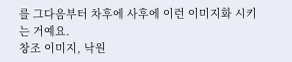를 그다음부터 차후에 사후에 이런 이미지화 시키는 거예요.
창조 이미지, 낙원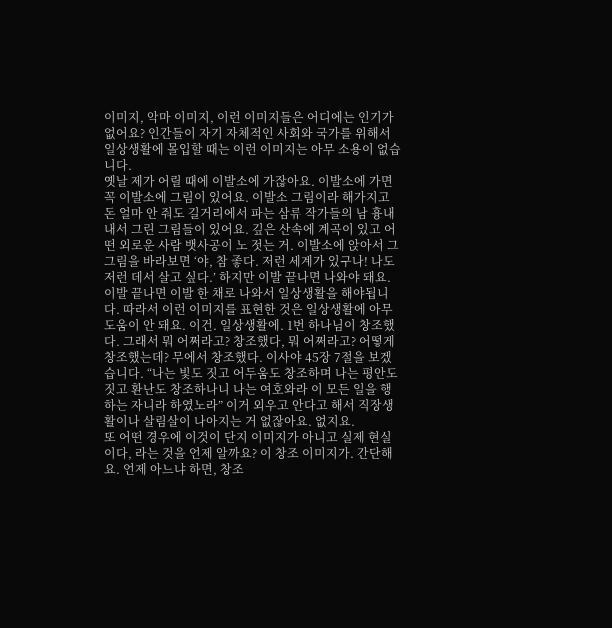이미지, 악마 이미지, 이런 이미지들은 어디에는 인기가 없어요? 인간들이 자기 자체적인 사회와 국가를 위해서 일상생활에 몰입할 때는 이런 이미지는 아무 소용이 없습니다.
옛날 제가 어릴 때에 이발소에 가잖아요. 이발소에 가면 꼭 이발소에 그림이 있어요. 이발소 그림이라 해가지고 돈 얼마 안 줘도 길거리에서 파는 삼류 작가들의 남 흉내 내서 그린 그림들이 있어요. 깊은 산속에 계곡이 있고 어떤 외로운 사람 뱃사공이 노 젓는 거. 이발소에 앉아서 그 그림을 바라보면 ‘야, 참 좋다. 저런 세계가 있구나! 나도 저런 데서 살고 싶다.’ 하지만 이발 끝나면 나와야 돼요.
이발 끝나면 이발 한 채로 나와서 일상생활을 해야됩니다. 따라서 이런 이미지를 표현한 것은 일상생활에 아무 도움이 안 돼요. 이건. 일상생활에. 1번 하나님이 창조했다. 그래서 뭐 어쩌라고? 창조했다, 뭐 어쩌라고? 어떻게 창조했는데? 무에서 창조했다. 이사야 45장 7절을 보겠습니다. “나는 빛도 짓고 어두움도 창조하며 나는 평안도 짓고 환난도 창조하나니 나는 여호와라 이 모든 일을 행하는 자니라 하였노라” 이거 외우고 안다고 해서 직장생활이나 살림살이 나아지는 거 없잖아요. 없지요.
또 어떤 경우에 이것이 단지 이미지가 아니고 실제 현실이다, 라는 것을 언제 알까요? 이 창조 이미지가. 간단해요. 언제 아느냐 하면, 창조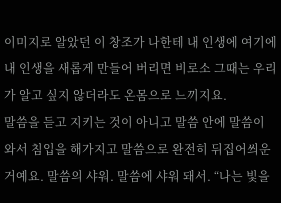이미지로 알았던 이 창조가 나한테 내 인생에 여기에 내 인생을 새롭게 만들어 버리면 비로소 그때는 우리가 알고 싶지 않더라도 온몸으로 느끼지요.
말씀을 듣고 지키는 것이 아니고 말씀 안에 말씀이 와서 침입을 해가지고 말씀으로 완전히 뒤집어씌운 거예요. 말씀의 샤워. 말씀에 샤워 돼서. “나는 빛을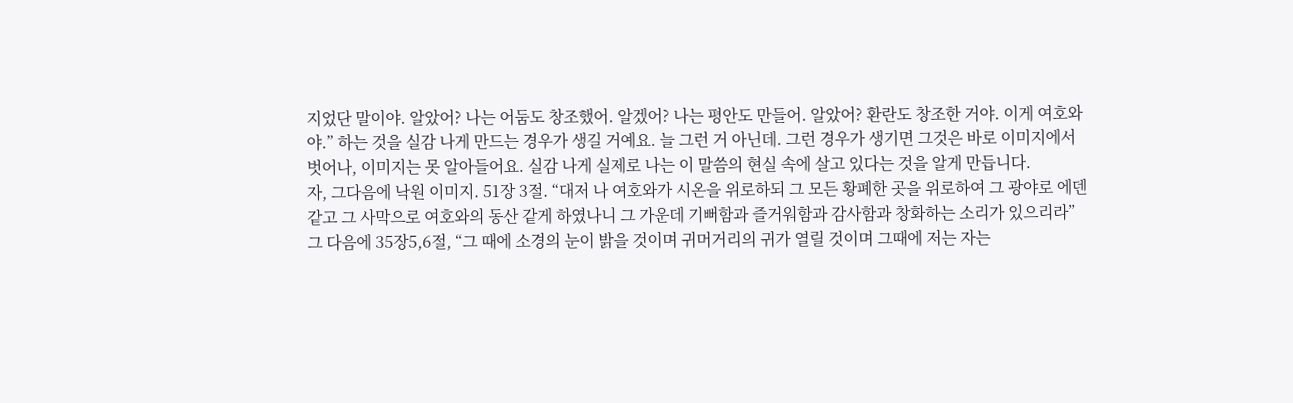지었단 말이야. 알았어? 나는 어둠도 창조했어. 알겠어? 나는 평안도 만들어. 알았어? 환란도 창조한 거야. 이게 여호와야.” 하는 것을 실감 나게 만드는 경우가 생길 거예요. 늘 그런 거 아닌데. 그런 경우가 생기면 그것은 바로 이미지에서 벗어나, 이미지는 못 알아들어요. 실감 나게 실제로 나는 이 말씀의 현실 속에 살고 있다는 것을 알게 만듭니다.
자, 그다음에 낙원 이미지. 51장 3절. “대저 나 여호와가 시온을 위로하되 그 모든 황폐한 곳을 위로하여 그 광야로 에덴 같고 그 사막으로 여호와의 동산 같게 하였나니 그 가운데 기뻐함과 즐거워함과 감사함과 창화하는 소리가 있으리라”
그 다음에 35장5,6절, “그 때에 소경의 눈이 밝을 것이며 귀머거리의 귀가 열릴 것이며 그때에 저는 자는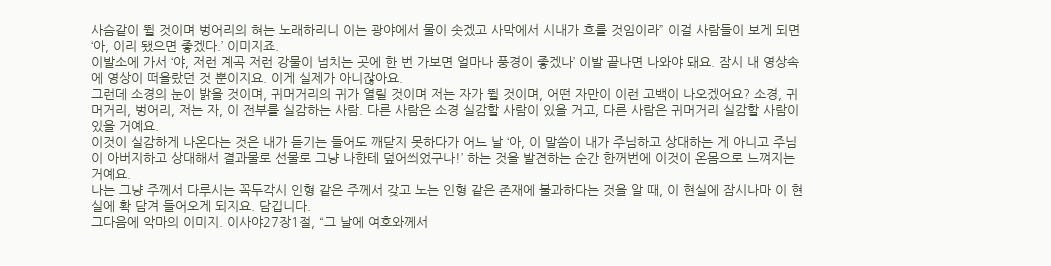사슴같이 뛸 것이며 벙어리의 혀는 노래하리니 이는 광야에서 물이 솟겠고 사막에서 시내가 흐를 것임이라” 이걸 사람들이 보게 되면 ‘아, 이리 됐으면 좋겠다.’ 이미지죠.
이발소에 가서 ‘야, 저런 계곡 저런 강물이 넘치는 곳에 한 번 가보면 얼마나 풍경이 좋겠나’ 이발 끝나면 나와야 돼요. 잠시 내 영상속에 영상이 떠올랐던 것 뿐이지요. 이게 실제가 아니잖아요.
그런데 소경의 눈이 밝을 것이며, 귀머거리의 귀가 열릴 것이며 저는 자가 뛸 것이며, 어떤 자만이 이런 고백이 나오겠어요? 소경, 귀머거리, 벙어리, 저는 자, 이 전부를 실감하는 사람. 다른 사람은 소경 실감할 사람이 있을 거고, 다른 사람은 귀머거리 실감할 사람이 있을 거예요.
이것이 실감하게 나온다는 것은 내가 듣기는 들어도 깨닫지 못하다가 어느 날 ‘아, 이 말씀이 내가 주님하고 상대하는 게 아니고 주님이 아버지하고 상대해서 결과물로 선물로 그냥 나한테 덮어씌었구나!’ 하는 것을 발견하는 순간 한꺼번에 이것이 온몸으로 느껴지는 거예요.
나는 그냥 주께서 다루시는 꼭두각시 인형 같은 주께서 갖고 노는 인형 같은 존재에 불과하다는 것을 알 때, 이 현실에 잠시나마 이 현실에 확 담겨 들어오게 되지요. 담깁니다.
그다음에 악마의 이미지. 이사야27장1절, “그 날에 여호와께서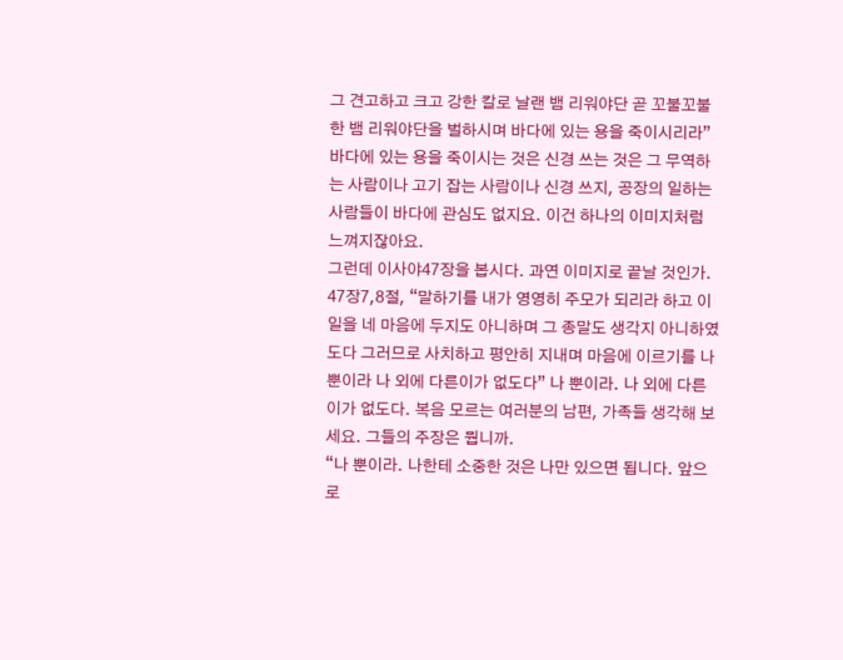그 견고하고 크고 강한 칼로 날랜 뱀 리워야단 곧 꼬불꼬불한 뱀 리워야단을 벌하시며 바다에 있는 용을 죽이시리라” 바다에 있는 용을 죽이시는 것은 신경 쓰는 것은 그 무역하는 사람이나 고기 잡는 사람이나 신경 쓰지, 공장의 일하는 사람들이 바다에 관심도 없지요. 이건 하나의 이미지처럼 느껴지잖아요.
그런데 이사야47장을 봅시다. 과연 이미지로 끝날 것인가. 47장7,8절, “말하기를 내가 영영히 주모가 되리라 하고 이 일을 네 마음에 두지도 아니하며 그 종말도 생각지 아니하였도다 그러므로 사치하고 평안히 지내며 마음에 이르기를 나 뿐이라 나 외에 다른이가 없도다” 나 뿐이라. 나 외에 다른이가 없도다. 복음 모르는 여러분의 남편, 가족들 생각해 보세요. 그들의 주장은 뭡니까.
“나 뿐이라. 나한테 소중한 것은 나만 있으면 됩니다. 앞으로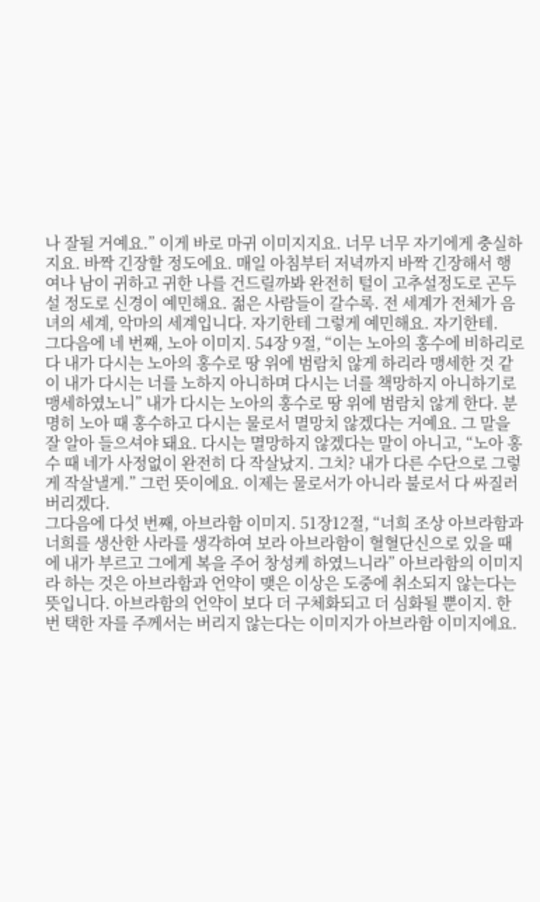나 잘될 거예요.” 이게 바로 마귀 이미지지요. 너무 너무 자기에게 충실하지요. 바짝 긴장할 정도에요. 매일 아침부터 저녁까지 바짝 긴장해서 행여나 남이 귀하고 귀한 나를 건드릴까봐 완전히 털이 고추설정도로 곤두설 정도로 신경이 예민해요. 젊은 사람들이 갈수록. 전 세계가 전체가 음녀의 세계, 악마의 세계입니다. 자기한테 그렇게 예민해요. 자기한테.
그다음에 네 번째, 노아 이미지. 54장 9절, “이는 노아의 홍수에 비하리로다 내가 다시는 노아의 홍수로 땅 위에 범람치 않게 하리라 맹세한 것 같이 내가 다시는 너를 노하지 아니하며 다시는 너를 책망하지 아니하기로 맹세하였노니” 내가 다시는 노아의 홍수로 땅 위에 범람치 않게 한다. 분명히 노아 때 홍수하고 다시는 물로서 멸망치 않겠다는 거예요. 그 말을 잘 알아 들으셔야 돼요. 다시는 멸망하지 않겠다는 말이 아니고, “노아 홍수 때 네가 사정없이 완전히 다 작살났지. 그치? 내가 다른 수단으로 그렇게 작살낼게.” 그런 뜻이에요. 이제는 물로서가 아니라 불로서 다 싸질러 버리겠다.
그다음에 다섯 번째, 아브라함 이미지. 51장12절, “너희 조상 아브라함과 너희를 생산한 사라를 생각하여 보라 아브라함이 혈혈단신으로 있을 때에 내가 부르고 그에게 복을 주어 창성케 하였느니라” 아브라함의 이미지라 하는 것은 아브라함과 언약이 맺은 이상은 도중에 취소되지 않는다는 뜻입니다. 아브라함의 언약이 보다 더 구체화되고 더 심화될 뿐이지. 한 번 택한 자를 주께서는 버리지 않는다는 이미지가 아브라함 이미지에요.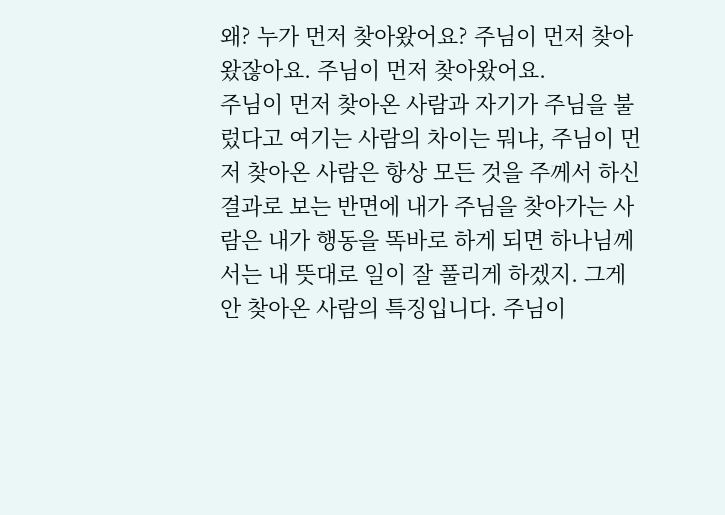왜? 누가 먼저 찾아왔어요? 주님이 먼저 찾아왔잖아요. 주님이 먼저 찾아왔어요.
주님이 먼저 찾아온 사람과 자기가 주님을 불렀다고 여기는 사람의 차이는 뭐냐, 주님이 먼저 찾아온 사람은 항상 모든 것을 주께서 하신 결과로 보는 반면에 내가 주님을 찾아가는 사람은 내가 행동을 똑바로 하게 되면 하나님께서는 내 뜻대로 일이 잘 풀리게 하겠지. 그게 안 찾아온 사람의 특징입니다. 주님이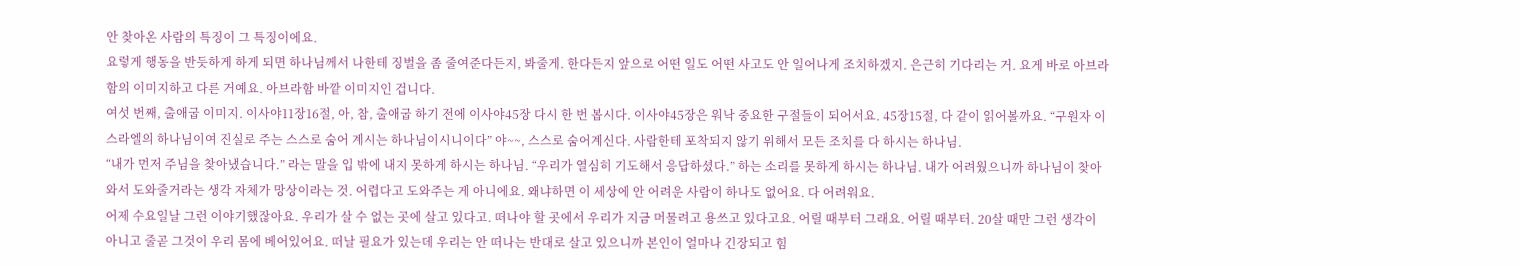안 찾아온 사람의 특징이 그 특징이에요.
요렇게 행동을 반듯하게 하게 되면 하나님께서 나한테 징벌을 좀 줄여준다든지, 봐줄게. 한다든지 앞으로 어떤 일도 어떤 사고도 안 일어나게 조치하겠지. 은근히 기다리는 거. 요게 바로 아브라함의 이미지하고 다른 거예요. 아브라함 바깥 이미지인 겁니다.
여섯 번째, 출애굽 이미지. 이사야11장16절, 아, 참, 출애굽 하기 전에 이사야45장 다시 한 번 봅시다. 이사야45장은 워낙 중요한 구절들이 되어서요. 45장15절, 다 같이 읽어볼까요. “구원자 이스라엘의 하나님이여 진실로 주는 스스로 숨어 계시는 하나님이시니이다” 야~~, 스스로 숨어계신다. 사람한테 포착되지 않기 위해서 모든 조치를 다 하시는 하나님.
“내가 먼저 주님을 찾아냈습니다.” 라는 말을 입 밖에 내지 못하게 하시는 하나님. “우리가 열심히 기도해서 응답하셨다.” 하는 소리를 못하게 하시는 하나님. 내가 어려웠으니까 하나님이 찾아와서 도와줄거라는 생각 자체가 망상이라는 것. 어렵다고 도와주는 게 아니에요. 왜냐하면 이 세상에 안 어려운 사람이 하나도 없어요. 다 어려워요.
어제 수요일날 그런 이야기했잖아요. 우리가 살 수 없는 곳에 살고 있다고. 떠나야 할 곳에서 우리가 지금 머물려고 용쓰고 있다고요. 어릴 때부터 그래요. 어릴 때부터. 20살 때만 그런 생각이 아니고 줄곧 그것이 우리 몸에 베어있어요. 떠날 필요가 있는데 우리는 안 떠나는 반대로 살고 있으니까 본인이 얼마나 긴장되고 힘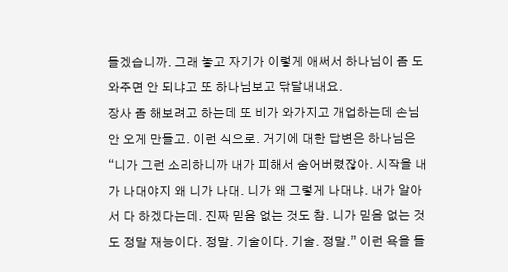들겠습니까. 그래 놓고 자기가 이렇게 애써서 하나님이 좀 도와주면 안 되냐고 또 하나님보고 닦달내내요.
장사 좀 해보려고 하는데 또 비가 와가지고 개업하는데 손님 안 오게 만들고. 이런 식으로. 거기에 대한 답변은 하나님은 “니가 그런 소리하니까 내가 피해서 숨어버렸잖아. 시작을 내가 나대야지 왜 니가 나대. 니가 왜 그렇게 나대냐. 내가 알아서 다 하겠다는데. 진짜 믿음 없는 것도 참. 니가 믿음 없는 것도 정말 재능이다. 정말. 기술이다. 기술. 정말.” 이런 욕을 들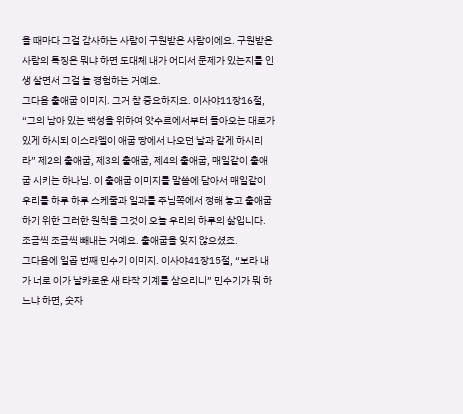을 때마다 그걸 감사하는 사람이 구원받은 사람이에요. 구원받은 사람의 특징은 뭐냐 하면 도대체 내가 어디서 문제가 있는지를 인생 살면서 그걸 늘 경험하는 거예요.
그다음 출애굽 이미지. 그거 참 중요하지요. 이사야11장16절, “그의 남아 있는 백성을 위하여 앗수르에서부터 돌아오는 대로가 있게 하시되 이스라엘이 애굽 땅에서 나오던 날과 같게 하시리라” 제2의 출애굽, 제3의 출애굽, 제4의 출애굽, 매일같이 출애굽 시키는 하나님. 이 출애굽 이미지를 말씀에 담아서 매일같이 우리를 하루 하루 스케줄과 일과를 주님쪽에서 정해 놓고 출애굽하기 위한 그러한 원칙을 그것이 오늘 우리의 하루의 삶입니다. 조금씩 조금씩 빼내는 거예요. 출애굽을 잊지 않으셨죠.
그다음에 일곱 번째 민수기 이미지. 이사야41장15절, “보라 내가 너로 이가 날카로운 새 타작 기계를 삼으리니” 민수기가 뭐 하느냐 하면, 숫자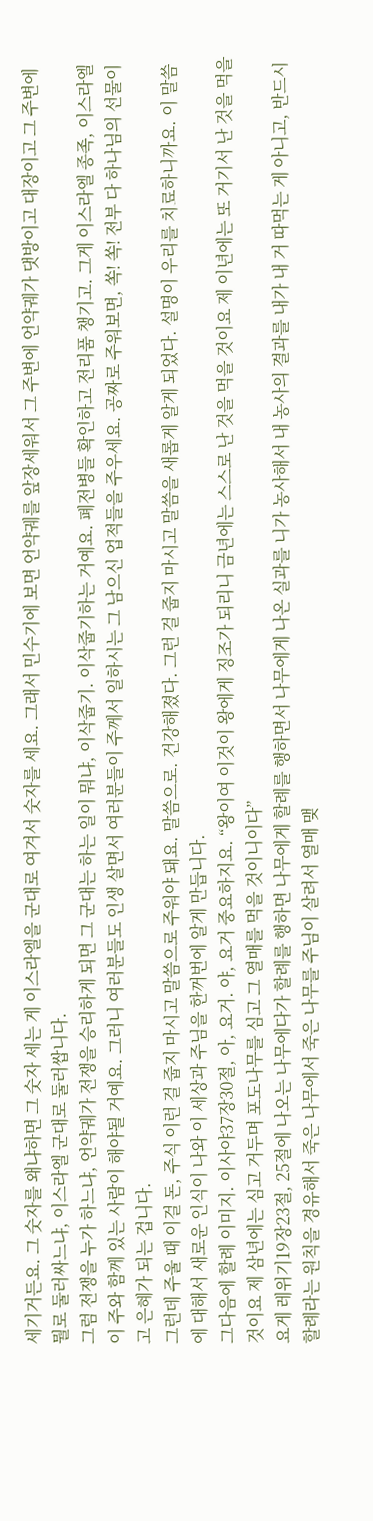세기거든요. 그 숫자를 왜냐하면 그 숫자 세는 게 이스라엘을 군대로 여겨서 숫자를 세요. 그래서 민수기에 보면 언약궤를 앞장세워서 그 주변에 언약궤가 댓방이고 대장이고 그 주변에 뭘로 둘러싸느냐, 이스라엘 군대로 둘러쌉니다.
그럼 전쟁을 누가 하느냐, 언약궤가 전쟁을 승리하게 되면 그 군대는 하는 일이 뭐냐, 이삭줍기. 이삭줍기하는 거예요. 폐전병들 확인하고 전리품 챙기고. 그게 이스라엘 종족, 이스라엘이 주와 함께 있는 사람이 해야될 거예요. 그러니 여러분들도 인생 살면서 여러분들이 주께서 일하시는 그 남으신 업적들을 주우세요. 공짜로 주워보면, 쏙! 쏙! 전부 다 하나님의 선물이고 은혜가 되는 겁니다.
그런데 주울 때 이걸 돈, 주식 이런 걸 줍지 마시고 말씀으로 주워야 돼요. 말씀으로. 건강해졌다. 그런 걸 줍지 마시고 말씀을 새롭게 알게 되었다. 설명이 우리를 치료하니까요. 이 말씀에 대해서 새로운 인식이 나와 이 세상과 주님을 한꺼번에 알게 만듭니다.
그다음에 할례 이미지. 이사야37장30절, 아, 요거. 야, 요거 중요하지요. “왕이여 이것이 왕에게 징조가 되리니 금년에는 스스로 난 것을 먹을 것이요 제 이년에는 또 거기서 난 것을 먹을 것이요 제 삼년에는 심고 거두며 포도나무를 심고 그 열매를 먹을 것이니이다”
요게 레위기19장23절, 25절에 나오는 나무에다가 할례를 행하면 나무에게 할례를 행하면서 나무에게 나온 실과를 니가 농사해서 내 농사의 결과를 내가 내 거 따먹는 게 아니고, 반드시 할례라는 원칙을 경유해서 죽은 나무에서 죽은 나무를 주님이 살려서 열매 맺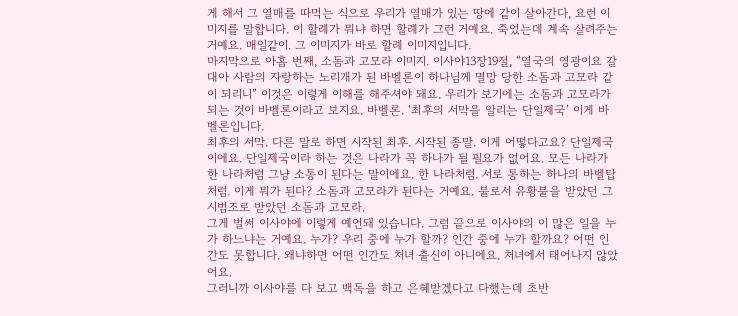게 해서 그 열매를 따먹는 식으로 우리가 열매가 있는 땅에 같이 살아간다, 요런 이미지를 말합니다. 이 할례가 뭐냐 하면 할례가 그런 거예요. 죽었는데 계속 살려주는 거예요. 매일같이. 그 이미지가 바로 할례 이미지입니다.
마지막으로 아홉 번째, 소돔과 고모라 이미지. 이사야13장19절, “열국의 영광이요 갈대아 사람의 자랑하는 노리개가 된 바벨론이 하나님께 멸망 당한 소돔과 고모라 같이 되리니” 이것은 이렇게 이해를 해주셔야 돼요. 우리가 보기에는 소돔과 고모라가 되는 것이 바벨론이라고 보지요. 바벨론. ‘최후의 서막을 알리는 단일제국’ 이게 바벨론입니다.
최후의 서막. 다른 말로 하면 시작된 최후. 시작된 종말. 이게 어떻다고요? 단일제국이에요. 단일제국이라 하는 것은 나라가 꼭 하나가 될 필요가 없어요. 모든 나라가 한 나라처럼 그냥 소통이 된다는 말이에요. 한 나라처럼. 서로 통하는 하나의 바벨탑처럼. 이게 뭐가 된다? 소돔과 고모라가 된다는 거예요. 불로서 유황불을 받았던 그 시범조로 받았던 소돔과 고모라.
그게 벌써 이사야에 이렇게 예언돼 있습니다. 그럼 끝으로 이사야의 이 많은 일을 누가 하느냐는 거예요. 누가? 우리 중에 누가 할까? 인간 중에 누가 할까요? 어떤 인간도 못합니다. 왜냐하면 어떤 인간도 처녀 출신이 아니에요. 처녀에서 태어나지 않았어요.
그러니까 이사야를 다 보고 백독을 하고 은혜받겠다고 다했는데 초반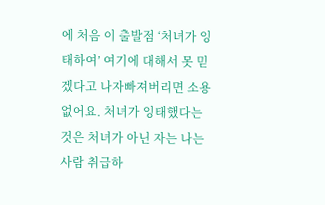에 처음 이 출발점 ‘처녀가 잉태하여’ 여기에 대해서 못 믿겠다고 나자빠져버리면 소용없어요. 처녀가 잉태했다는 것은 처녀가 아닌 자는 나는 사람 취급하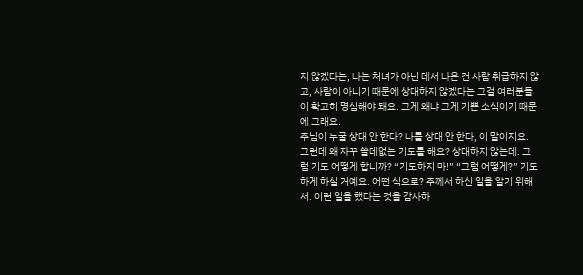지 않겠다는, 나는 처녀가 아닌 데서 나온 건 사람 취급하지 않고, 사람이 아니기 때문에 상대하지 않겠다는 그걸 여러분들이 확고히 명심해야 돼요. 그게 왜냐 그게 기쁜 소식이기 때문에 그래요.
주님이 누굴 상대 안 한다? 나를 상대 안 한다, 이 말이지요. 그런데 왜 자꾸 쓸데없는 기도를 해요? 상대하지 않는데. 그럼 기도 어떻게 합니까? “기도하지 마!” “그럼 어떻게?” 기도하게 하실 거예요. 어떤 식으로? 주께서 하신 일을 알기 위해서. 이런 일을 했다는 것을 감사하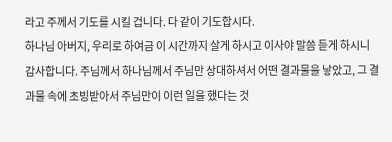라고 주께서 기도를 시킬 겁니다. 다 같이 기도합시다.
하나님 아버지, 우리로 하여금 이 시간까지 살게 하시고 이사야 말씀 듣게 하시니 감사합니다. 주님께서 하나님께서 주님만 상대하셔서 어떤 결과물을 낳았고, 그 결과물 속에 초빙받아서 주님만이 이런 일을 했다는 것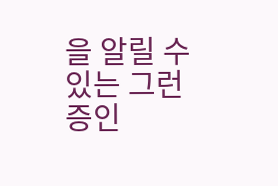을 알릴 수 있는 그런 증인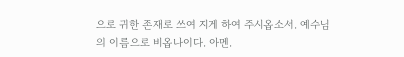으로 귀한 존재로 쓰여 지게 하여 주시옵소서. 예수님의 이름으로 비옵나이다. 아멘.